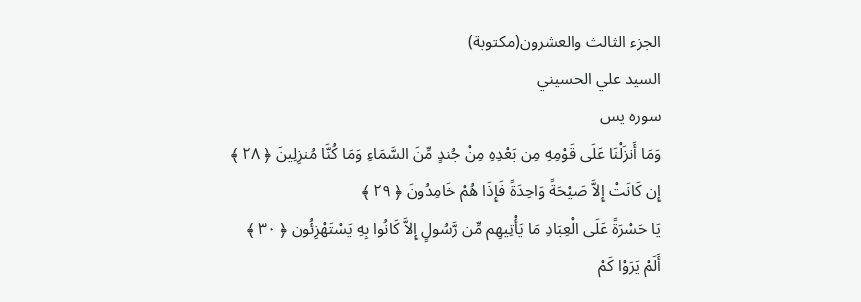الجزء الثالث والعشرون(مكتوبة)
السيد علي الحسيني
سوره يس
وَمَا أَنزَلْنَا عَلَى قَوْمِهِ مِن بَعْدِهِ مِنْ جُندٍ مِّنَ السَّمَاءِ وَمَا كُنَّا مُنزِلِينَ ﴿ ۲۸ ﴾
إِن كَانَتْ إِلاَّ صَيْحَةً وَاحِدَةً فَإِذَا هُمْ خَامِدُونَ ﴿ ۲۹ ﴾
يَا حَسْرَةً عَلَى الْعِبَادِ مَا يَأْتِيهِم مِّن رَّسُولٍ إِلاَّ كَانُوا بِهِ يَسْتَهْزِئُون ﴿ ۳۰ ﴾
أَلَمْ يَرَوْا كَمْ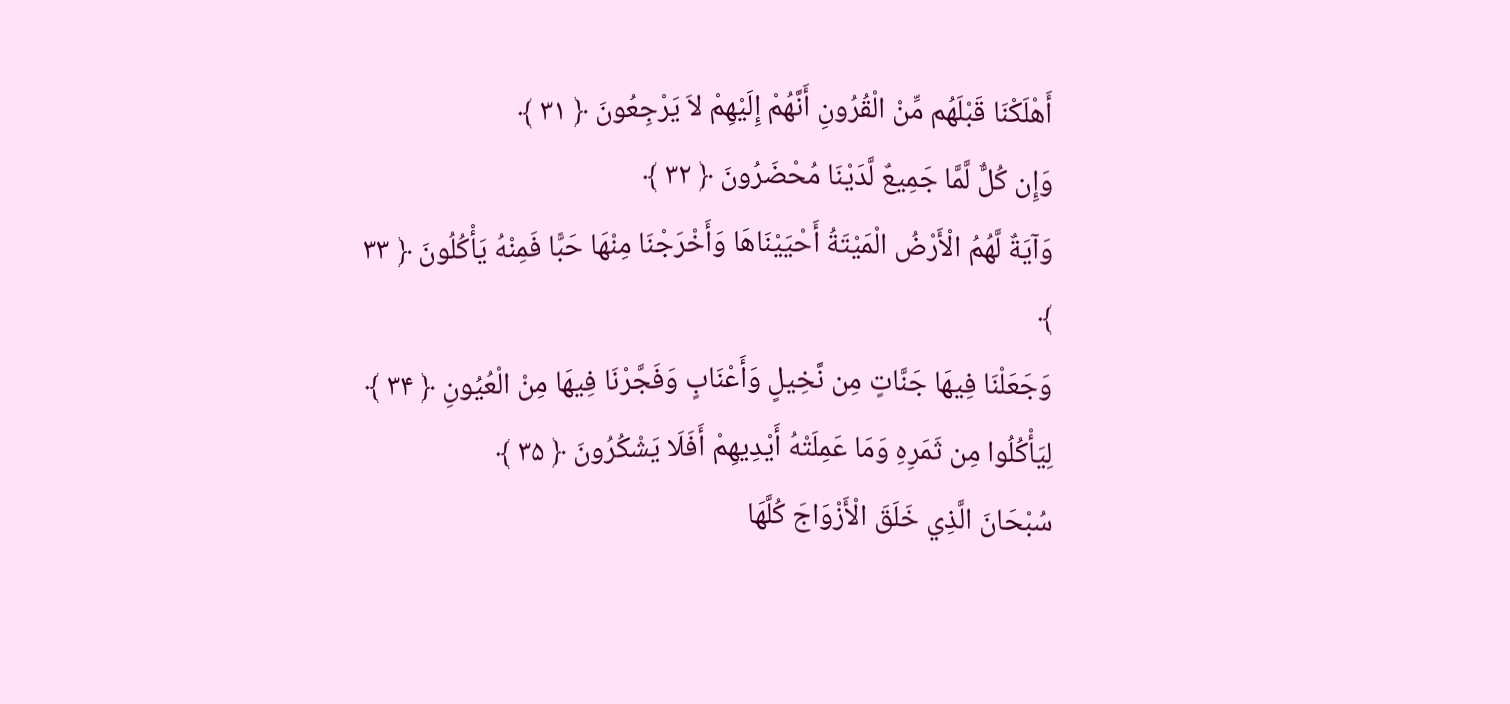أَهْلَكْنَا قَبْلَهُم مِّنْ الْقُرُونِ أَنَّهُمْ إِلَيْهِمْ لاَ يَرْجِعُونَ ﴿ ۳۱ ﴾
وَإِن كُلٌّ لَّمَّا جَمِيعٌ لَّدَيْنَا مُحْضَرُونَ ﴿ ۳۲ ﴾
وَآيَةٌ لَّهُمُ الْأَرْضُ الْمَيْتَةُ أَحْيَيْنَاهَا وَأَخْرَجْنَا مِنْهَا حَبًّا فَمِنْهُ يَأْكُلُونَ ﴿ ۳۳ ﴾
وَجَعَلْنَا فِيهَا جَنَّاتٍ مِن نَّخِيلٍ وَأَعْنَابٍ وَفَجَّرْنَا فِيهَا مِنْ الْعُيُونِ ﴿ ۳۴ ﴾
لِيَأْكُلُوا مِن ثَمَرِهِ وَمَا عَمِلَتْهُ أَيْدِيهِمْ أَفَلَا يَشْكُرُونَ ﴿ ۳۵ ﴾
سُبْحَانَ الَّذِي خَلَقَ الْأَزْوَاجَ كُلَّهَا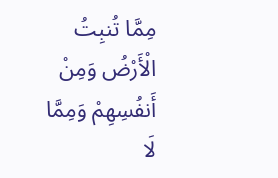مِمَّا تُنبِتُ الْأَرْضُ وَمِنْ أَنفُسِهِمْ وَمِمَّا لَا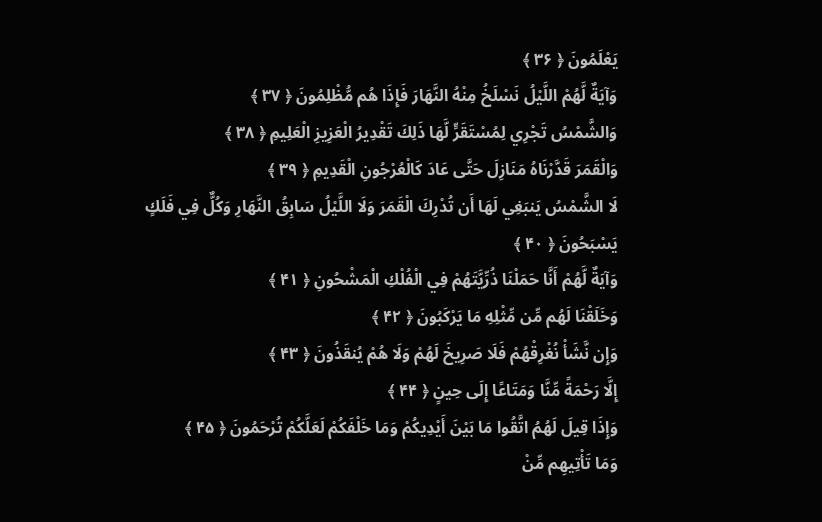يَعْلَمُونَ ﴿ ۳۶ ﴾
وَآيَةٌ لَّهُمْ اللَّيْلُ نَسْلَخُ مِنْهُ النَّهَارَ فَإِذَا هُم مُّظْلِمُونَ ﴿ ۳۷ ﴾
وَالشَّمْسُ تَجْرِي لِمُسْتَقَرٍّ لَّهَا ذَلِكَ تَقْدِيرُ الْعَزِيزِ الْعَلِيمِ ﴿ ۳۸ ﴾
وَالْقَمَرَ قَدَّرْنَاهُ مَنَازِلَ حَتَّى عَادَ كَالْعُرْجُونِ الْقَدِيمِ ﴿ ۳۹ ﴾
لَا الشَّمْسُ يَنبَغِي لَهَا أَن تُدْرِكَ الْقَمَرَ وَلَا اللَّيْلُ سَابِقُ النَّهَارِ وَكُلٌّ فِي فَلَكٍ يَسْبَحُونَ ﴿ ۴۰ ﴾
وَآيَةٌ لَّهُمْ أَنَّا حَمَلْنَا ذُرِّيَّتَهُمْ فِي الْفُلْكِ الْمَشْحُونِ ﴿ ۴۱ ﴾
وَخَلَقْنَا لَهُم مِّن مِّثْلِهِ مَا يَرْكَبُونَ ﴿ ۴۲ ﴾
وَإِن نَّشَأْ نُغْرِقْهُمْ فَلَا صَرِيخَ لَهُمْ وَلَا هُمْ يُنقَذُونَ ﴿ ۴۳ ﴾
إِلَّا رَحْمَةً مِّنَّا وَمَتَاعًا إِلَى حِينٍ ﴿ ۴۴ ﴾
وَإِذَا قِيلَ لَهُمُ اتَّقُوا مَا بَيْنَ أَيْدِيكُمْ وَمَا خَلْفَكُمْ لَعَلَّكُمْ تُرْحَمُونَ ﴿ ۴۵ ﴾
وَمَا تَأْتِيهِم مِّنْ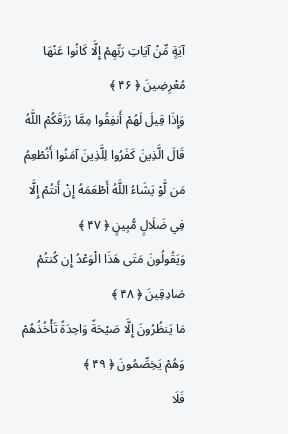آيَةٍ مِّنْ آيَاتِ رَبِّهِمْ إِلَّا كَانُوا عَنْهَا مُعْرِضِينَ ﴿ ۴۶ ﴾
وَإِذَا قِيلَ لَهُمْ أَنفِقُوا مِمَّا رَزَقَكُمْ اللَّهُ قَالَ الَّذِينَ كَفَرُوا لِلَّذِينَ آمَنُوا أَنُطْعِمُ مَن لَّوْ يَشَاءُ اللَّهُ أَطْعَمَهُ إِنْ أَنتُمْ إِلَّا فِي ضَلَالٍ مُّبِينٍ ﴿ ۴۷ ﴾
وَيَقُولُونَ مَتَى هَذَا الْوَعْدُ إِن كُنتُمْ صَادِقِينَ ﴿ ۴۸ ﴾
مَا يَنظُرُونَ إِلَّا صَيْحَةً وَاحِدَةً تَأْخُذُهُمْ وَهُمْ يَخِصِّمُونَ ﴿ ۴۹ ﴾
فَلَا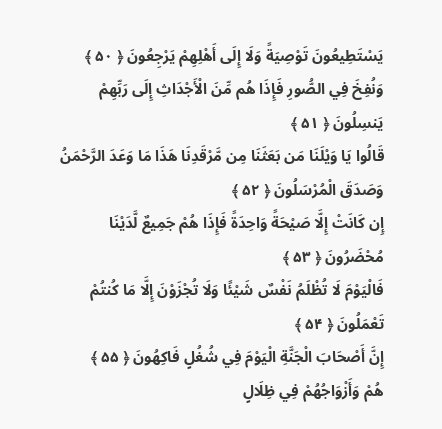يَسْتَطِيعُونَ تَوْصِيَةً وَلَا إِلَى أَهْلِهِمْ يَرْجِعُونَ ﴿ ۵۰ ﴾
وَنُفِخَ فِي الصُّورِ فَإِذَا هُم مِّنَ الْأَجْدَاثِ إِلَى رَبِّهِمْ يَنسِلُونَ ﴿ ۵۱ ﴾
قَالُوا يَا وَيْلَنَا مَن بَعَثَنَا مِن مَّرْقَدِنَا هَذَا مَا وَعَدَ الرَّحْمَنُ وَصَدَقَ الْمُرْسَلُونَ ﴿ ۵۲ ﴾
إِن كَانَتْ إِلَّا صَيْحَةً وَاحِدَةً فَإِذَا هُمْ جَمِيعٌ لَّدَيْنَا مُحْضَرُونَ ﴿ ۵۳ ﴾
فَالْيَوْمَ لَا تُظْلَمُ نَفْسٌ شَيْئًا وَلَا تُجْزَوْنَ إِلَّا مَا كُنتُمْ تَعْمَلُونَ ﴿ ۵۴ ﴾
إِنَّ أَصْحَابَ الْجَنَّةِ الْيَوْمَ فِي شُغُلٍ فَاكِهُونَ ﴿ ۵۵ ﴾
هُمْ وَأَزْوَاجُهُمْ فِي ظِلَالٍ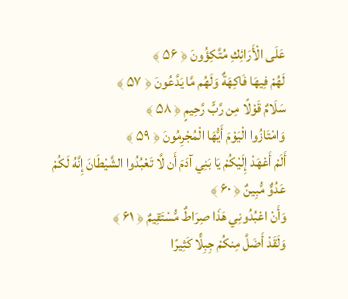عَلَى الْأَرَائِكِ مُتَّكِؤُونَ ﴿ ۵۶ ﴾
لَهُمْ فِيهَا فَاكِهَةٌ وَلَهُم مَّا يَدَّعُونَ ﴿ ۵۷ ﴾
سَلَامٌ قَوْلًا مِن رَّبٍّ رَّحِيمٍ ﴿ ۵۸ ﴾
وَامْتَازُوا الْيَوْمَ أَيُّهَا الْمُجْرِمُونَ ﴿ ۵۹ ﴾
أَلَمْ أَعْهَدْ إِلَيْكُمْ يَا بَنِي آدَمَ أَن لَّا تَعْبُدُوا الشَّيْطَانَ إِنَّهُ لَكُمْ عَدُوٌّ مُّبِينٌ ﴿ ۶۰ ﴾
وَأَنْ اعْبُدُونِي هَذَا صِرَاطٌ مُّسْتَقِيمٌ ﴿ ۶۱ ﴾
وَلَقَدْ أَضَلَّ مِنكُمْ جِبِلًّا كَثِيرًا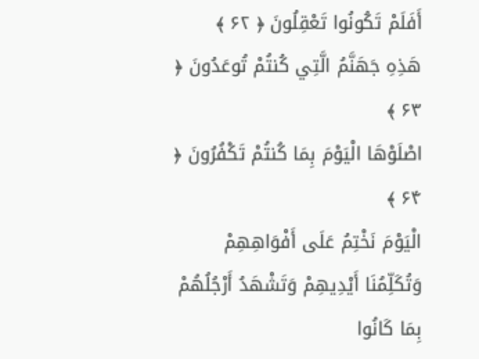أَفَلَمْ تَكُونُوا تَعْقِلُونَ ﴿ ۶۲ ﴾
هَذِهِ جَهَنَّمُ الَّتِي كُنتُمْ تُوعَدُونَ ﴿ ۶۳ ﴾
اصْلَوْهَا الْيَوْمَ بِمَا كُنتُمْ تَكْفُرُونَ ﴿ ۶۴ ﴾
الْيَوْمَ نَخْتِمُ عَلَى أَفْوَاهِهِمْ وَتُكَلِّمُنَا أَيْدِيهِمْ وَتَشْهَدُ أَرْجُلُهُمْ بِمَا كَانُوا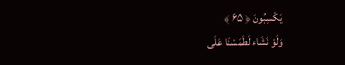يَكْسِبُونَ ﴿ ۶۵ ﴾
وَلَوْ نَشَاء لَطَمَسْنَا عَلَى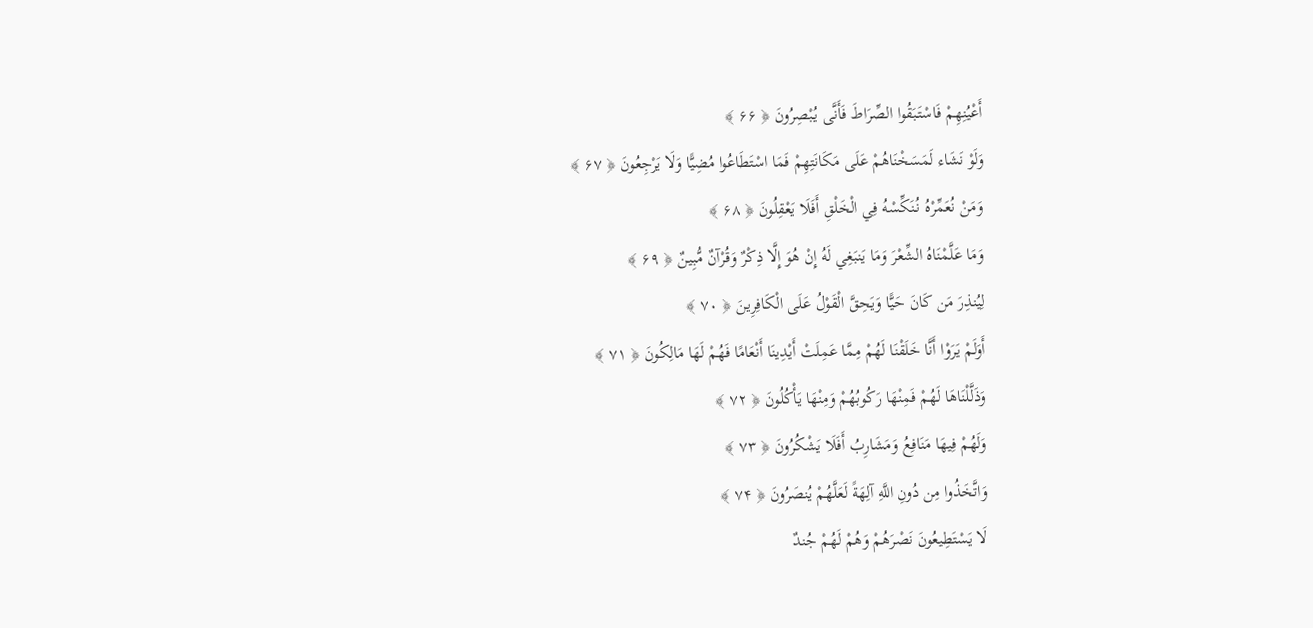أَعْيُنِهِمْ فَاسْتَبَقُوا الصِّرَاطَ فَأَنَّى يُبْصِرُونَ ﴿ ۶۶ ﴾
وَلَوْ نَشَاء لَمَسَخْنَاهُمْ عَلَى مَكَانَتِهِمْ فَمَا اسْتَطَاعُوا مُضِيًّا وَلَا يَرْجِعُونَ ﴿ ۶۷ ﴾
وَمَنْ نُعَمِّرْهُ نُنَكِّسْهُ فِي الْخَلْقِ أَفَلَا يَعْقِلُونَ ﴿ ۶۸ ﴾
وَمَا عَلَّمْنَاهُ الشِّعْرَ وَمَا يَنبَغِي لَهُ إِنْ هُوَ إِلَّا ذِكْرٌ وَقُرْآنٌ مُّبِينٌ ﴿ ۶۹ ﴾
لِيُنذِرَ مَن كَانَ حَيًّا وَيَحِقَّ الْقَوْلُ عَلَى الْكَافِرِينَ ﴿ ۷۰ ﴾
أَوَلَمْ يَرَوْا أَنَّا خَلَقْنَا لَهُمْ مِمَّا عَمِلَتْ أَيْدِينَا أَنْعَامًا فَهُمْ لَهَا مَالِكُونَ ﴿ ۷۱ ﴾
وَذَلَّلْنَاهَا لَهُمْ فَمِنْهَا رَكُوبُهُمْ وَمِنْهَا يَأْكُلُونَ ﴿ ۷۲ ﴾
وَلَهُمْ فِيهَا مَنَافِعُ وَمَشَارِبُ أَفَلَا يَشْكُرُونَ ﴿ ۷۳ ﴾
وَاتَّخَذُوا مِن دُونِ اللَّهِ آلِهَةً لَعَلَّهُمْ يُنصَرُونَ ﴿ ۷۴ ﴾
لَا يَسْتَطِيعُونَ نَصْرَهُمْ وَهُمْ لَهُمْ جُندٌ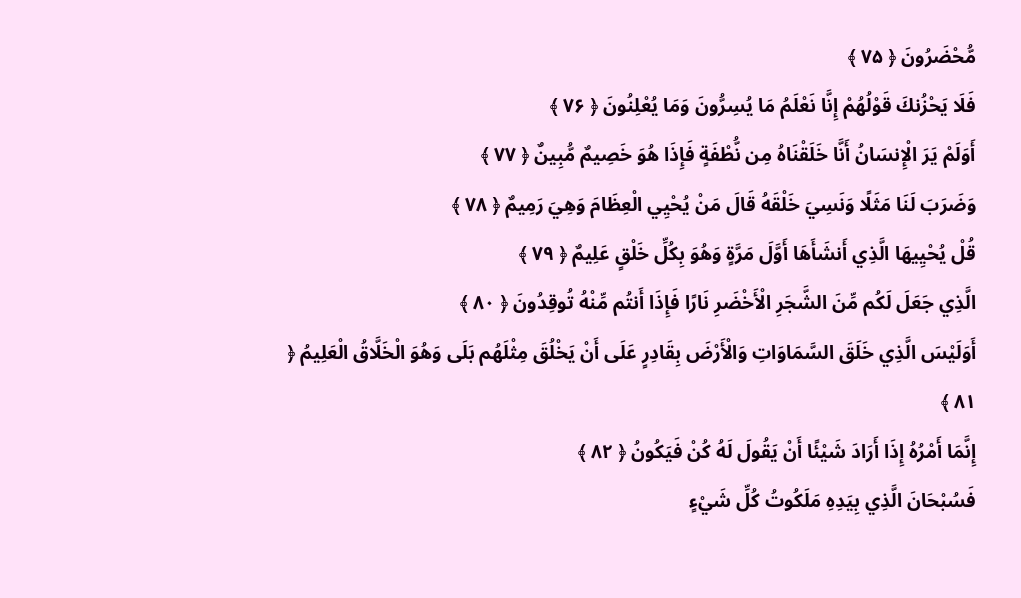مُّحْضَرُونَ ﴿ ۷۵ ﴾
فَلَا يَحْزُنكَ قَوْلُهُمْ إِنَّا نَعْلَمُ مَا يُسِرُّونَ وَمَا يُعْلِنُونَ ﴿ ۷۶ ﴾
أَوَلَمْ يَرَ الْإِنسَانُ أَنَّا خَلَقْنَاهُ مِن نُّطْفَةٍ فَإِذَا هُوَ خَصِيمٌ مُّبِينٌ ﴿ ۷۷ ﴾
وَضَرَبَ لَنَا مَثَلًا وَنَسِيَ خَلْقَهُ قَالَ مَنْ يُحْيِي الْعِظَامَ وَهِيَ رَمِيمٌ ﴿ ۷۸ ﴾
قُلْ يُحْيِيهَا الَّذِي أَنشَأَهَا أَوَّلَ مَرَّةٍ وَهُوَ بِكُلِّ خَلْقٍ عَلِيمٌ ﴿ ۷۹ ﴾
الَّذِي جَعَلَ لَكُم مِّنَ الشَّجَرِ الْأَخْضَرِ نَارًا فَإِذَا أَنتُم مِّنْهُ تُوقِدُونَ ﴿ ۸۰ ﴾
أَوَلَيْسَ الَّذِي خَلَقَ السَّمَاوَاتِ وَالْأَرْضَ بِقَادِرٍ عَلَى أَنْ يَخْلُقَ مِثْلَهُم بَلَى وَهُوَ الْخَلَّاقُ الْعَلِيمُ ﴿ ۸۱ ﴾
إِنَّمَا أَمْرُهُ إِذَا أَرَادَ شَيْئًا أَنْ يَقُولَ لَهُ كُنْ فَيَكُونُ ﴿ ۸۲ ﴾
فَسُبْحَانَ الَّذِي بِيَدِهِ مَلَكُوتُ كُلِّ شَيْءٍ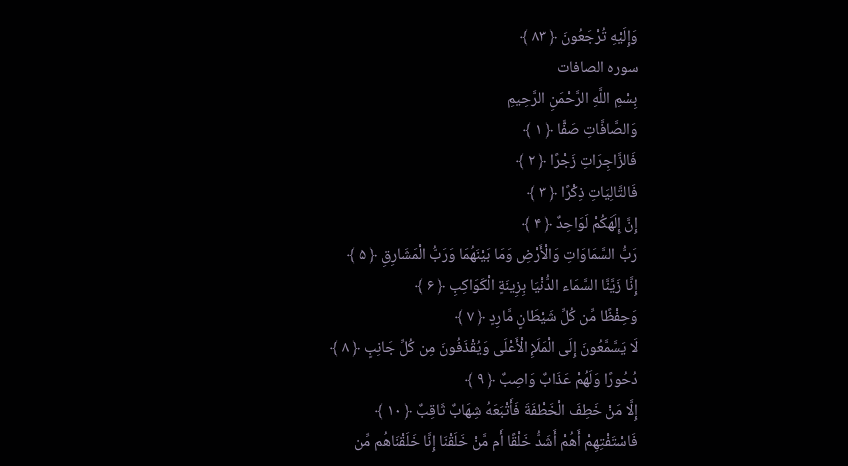وَإِلَيْهِ تُرْجَعُونَ ﴿ ۸۳ ﴾
سوره الصافات
بِسْمِ اللَّهِ الرَّحْمَنِ الرَّحِيمِ
وَالصَّافَّاتِ صَفًّا ﴿ ۱ ﴾
فَالزَّاجِرَاتِ زَجْرًا ﴿ ۲ ﴾
فَالتَّالِيَاتِ ذِكْرًا ﴿ ۳ ﴾
إِنَّ إِلَهَكُمْ لَوَاحِدٌ ﴿ ۴ ﴾
رَبُّ السَّمَاوَاتِ وَالْأَرْضِ وَمَا بَيْنَهُمَا وَرَبُّ الْمَشَارِقِ ﴿ ۵ ﴾
إِنَّا زَيَّنَّا السَّمَاء الدُّنْيَا بِزِينَةٍ الْكَوَاكِبِ ﴿ ۶ ﴾
وَحِفْظًا مِّن كُلِّ شَيْطَانٍ مَّارِدٍ ﴿ ۷ ﴾
لَا يَسَّمَّعُونَ إِلَى الْمَلَإِ الْأَعْلَى وَيُقْذَفُونَ مِن كُلِّ جَانِبٍ ﴿ ۸ ﴾
دُحُورًا وَلَهُمْ عَذَابٌ وَاصِبٌ ﴿ ۹ ﴾
إِلَّا مَنْ خَطِفَ الْخَطْفَةَ فَأَتْبَعَهُ شِهَابٌ ثَاقِبٌ ﴿ ۱۰ ﴾
فَاسْتَفْتِهِمْ أَهُمْ أَشَدُّ خَلْقًا أَم مَّنْ خَلَقْنَا إِنَّا خَلَقْنَاهُم مِّن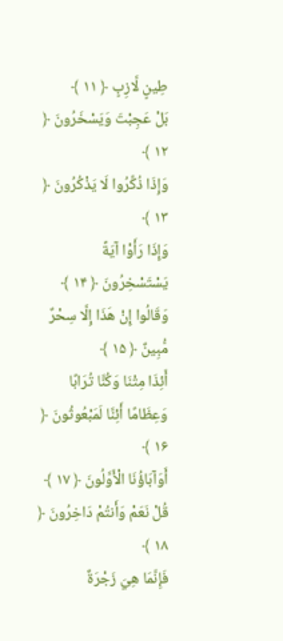طِينٍ لَّازِبٍ ﴿ ۱۱ ﴾
بَلْ عَجِبْتَ وَيَسْخَرُونَ ﴿ ۱۲ ﴾
وَإِذَا ذُكِّرُوا لَا يَذْكُرُونَ ﴿ ۱۳ ﴾
وَإِذَا رَأَوْا آيَةً يَسْتَسْخِرُونَ ﴿ ۱۴ ﴾
وَقَالُوا إِنْ هَذَا إِلَّا سِحْرٌ مُّبِينٌ ﴿ ۱۵ ﴾
أَئِذَا مِتْنَا وَكُنَّا تُرَابًا وَعِظَامًا أَئِنَّا لَمَبْعُوثُونَ ﴿ ۱۶ ﴾
أَوَآبَاؤُنَا الْأَوَّلُونَ ﴿ ۱۷ ﴾
قُلْ نَعَمْ وَأَنتُمْ دَاخِرُونَ ﴿ ۱۸ ﴾
فَإِنَّمَا هِيَ زَجْرَةٌ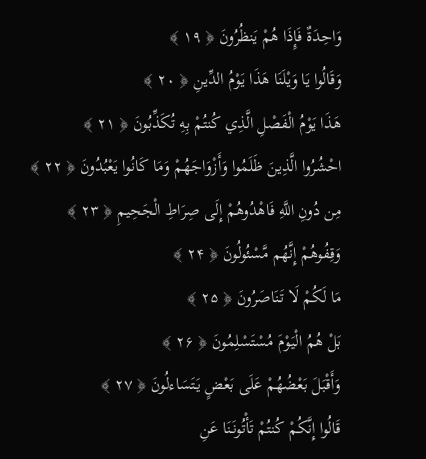وَاحِدَةٌ فَإِذَا هُمْ يَنظُرُونَ ﴿ ۱۹ ﴾
وَقَالُوا يَا وَيْلَنَا هَذَا يَوْمُ الدِّينِ ﴿ ۲۰ ﴾
هَذَا يَوْمُ الْفَصْلِ الَّذِي كُنتُمْ بِهِ تُكَذِّبُونَ ﴿ ۲۱ ﴾
احْشُرُوا الَّذِينَ ظَلَمُوا وَأَزْوَاجَهُمْ وَمَا كَانُوا يَعْبُدُونَ ﴿ ۲۲ ﴾
مِن دُونِ اللَّهِ فَاهْدُوهُمْ إِلَى صِرَاطِ الْجَحِيمِ ﴿ ۲۳ ﴾
وَقِفُوهُمْ إِنَّهُم مَّسْئُولُونَ ﴿ ۲۴ ﴾
مَا لَكُمْ لَا تَنَاصَرُونَ ﴿ ۲۵ ﴾
بَلْ هُمُ الْيَوْمَ مُسْتَسْلِمُونَ ﴿ ۲۶ ﴾
وَأَقْبَلَ بَعْضُهُمْ عَلَى بَعْضٍ يَتَسَاءلُونَ ﴿ ۲۷ ﴾
قَالُوا إِنَّكُمْ كُنتُمْ تَأْتُونَنَا عَنِ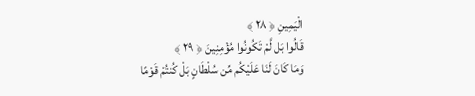الْيَمِينِ ﴿ ۲۸ ﴾
قَالُوا بَل لَّمْ تَكُونُوا مُؤْمِنِينَ ﴿ ۲۹ ﴾
وَمَا كَانَ لَنَا عَلَيْكُم مِّن سُلْطَانٍ بَلْ كُنتُمْ قَوْمًا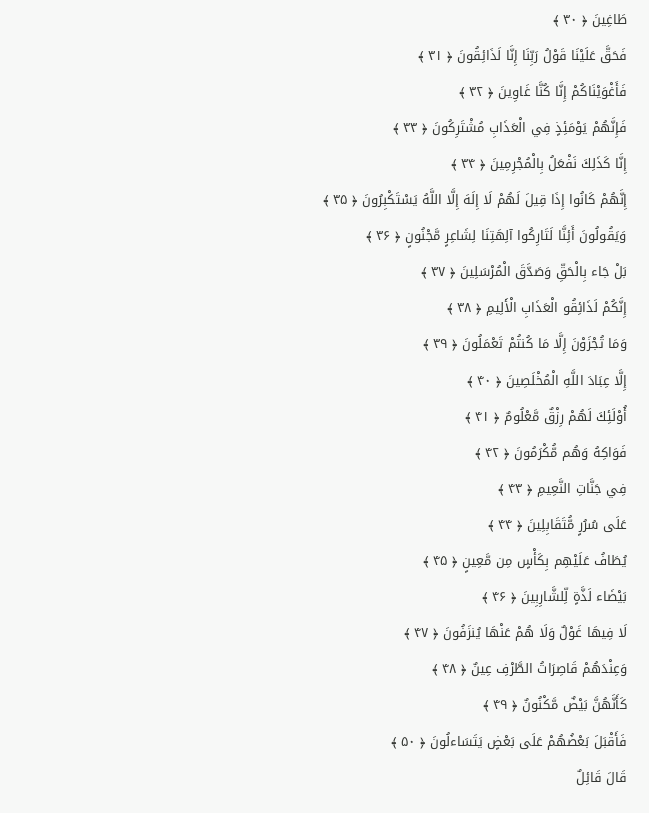طَاغِينَ ﴿ ۳۰ ﴾
فَحَقَّ عَلَيْنَا قَوْلُ رَبِّنَا إِنَّا لَذَائِقُونَ ﴿ ۳۱ ﴾
فَأَغْوَيْنَاكُمْ إِنَّا كُنَّا غَاوِينَ ﴿ ۳۲ ﴾
فَإِنَّهُمْ يَوْمَئِذٍ فِي الْعَذَابِ مُشْتَرِكُونَ ﴿ ۳۳ ﴾
إِنَّا كَذَلِكَ نَفْعَلُ بِالْمُجْرِمِينَ ﴿ ۳۴ ﴾
إِنَّهُمْ كَانُوا إِذَا قِيلَ لَهُمْ لَا إِلَهَ إِلَّا اللَّهُ يَسْتَكْبِرُونَ ﴿ ۳۵ ﴾
وَيَقُولُونَ أَئِنَّا لَتَارِكُوا آلِهَتِنَا لِشَاعِرٍ مَّجْنُونٍ ﴿ ۳۶ ﴾
بَلْ جَاء بِالْحَقِّ وَصَدَّقَ الْمُرْسَلِينَ ﴿ ۳۷ ﴾
إِنَّكُمْ لَذَائِقُو الْعَذَابِ الْأَلِيمِ ﴿ ۳۸ ﴾
وَمَا تُجْزَوْنَ إِلَّا مَا كُنتُمْ تَعْمَلُونَ ﴿ ۳۹ ﴾
إِلَّا عِبَادَ اللَّهِ الْمُخْلَصِينَ ﴿ ۴۰ ﴾
أُوْلَئِكَ لَهُمْ رِزْقٌ مَّعْلُومٌ ﴿ ۴۱ ﴾
فَوَاكِهُ وَهُم مُّكْرَمُونَ ﴿ ۴۲ ﴾
فِي جَنَّاتِ النَّعِيمِ ﴿ ۴۳ ﴾
عَلَى سُرُرٍ مُّتَقَابِلِينَ ﴿ ۴۴ ﴾
يُطَافُ عَلَيْهِم بِكَأْسٍ مِن مَّعِينٍ ﴿ ۴۵ ﴾
بَيْضَاء لَذَّةٍ لِّلشَّارِبِينَ ﴿ ۴۶ ﴾
لَا فِيهَا غَوْلٌ وَلَا هُمْ عَنْهَا يُنزَفُونَ ﴿ ۴۷ ﴾
وَعِنْدَهُمْ قَاصِرَاتُ الطَّرْفِ عِينٌ ﴿ ۴۸ ﴾
كَأَنَّهُنَّ بَيْضٌ مَّكْنُونٌ ﴿ ۴۹ ﴾
فَأَقْبَلَ بَعْضُهُمْ عَلَى بَعْضٍ يَتَسَاءلُونَ ﴿ ۵۰ ﴾
قَالَ قَائِلٌ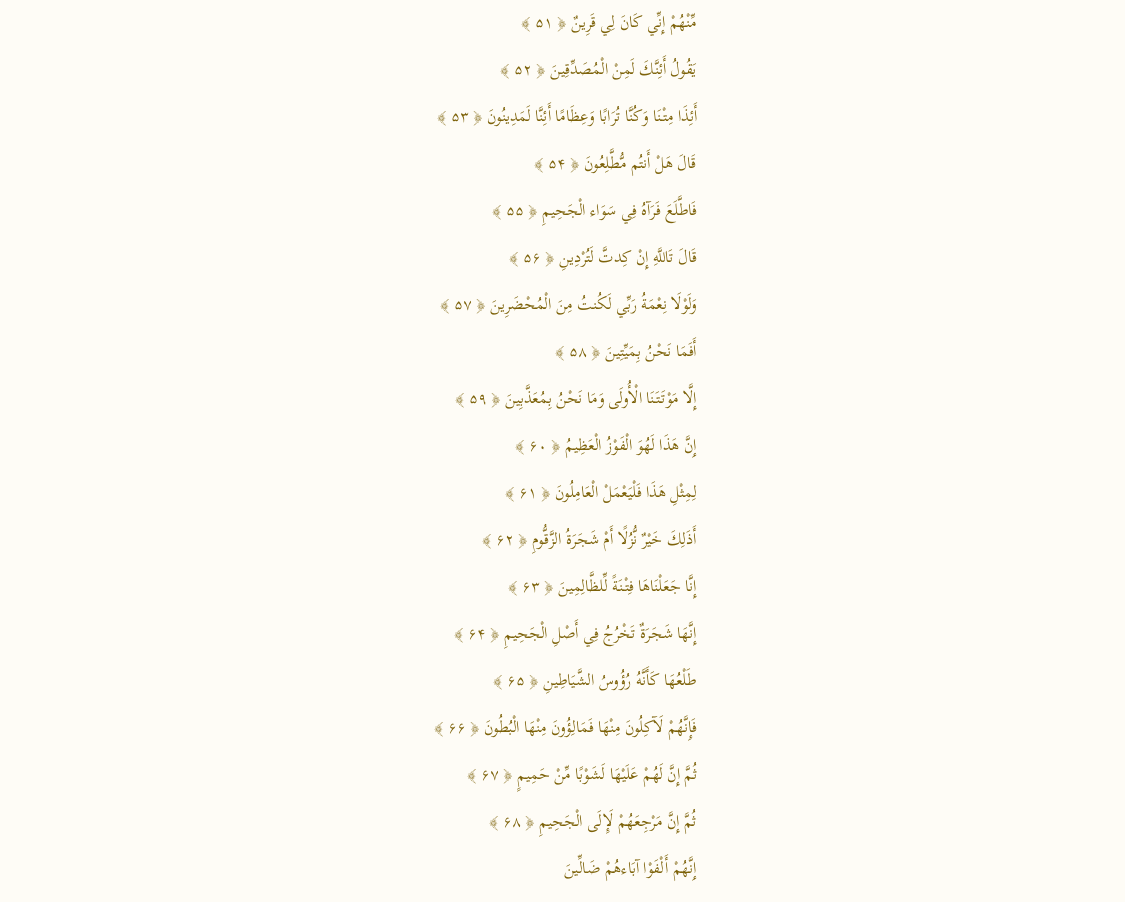مِّنْهُمْ إِنِّي كَانَ لِي قَرِينٌ ﴿ ۵۱ ﴾
يَقُولُ أَئِنَّكَ لَمِنْ الْمُصَدِّقِينَ ﴿ ۵۲ ﴾
أَئِذَا مِتْنَا وَكُنَّا تُرَابًا وَعِظَامًا أَئِنَّا لَمَدِينُونَ ﴿ ۵۳ ﴾
قَالَ هَلْ أَنتُم مُّطَّلِعُونَ ﴿ ۵۴ ﴾
فَاطَّلَعَ فَرَآهُ فِي سَوَاء الْجَحِيمِ ﴿ ۵۵ ﴾
قَالَ تَاللَّهِ إِنْ كِدتَّ لَتُرْدِينِ ﴿ ۵۶ ﴾
وَلَوْلَا نِعْمَةُ رَبِّي لَكُنتُ مِنَ الْمُحْضَرِينَ ﴿ ۵۷ ﴾
أَفَمَا نَحْنُ بِمَيِّتِينَ ﴿ ۵۸ ﴾
إِلَّا مَوْتَتَنَا الْأُولَى وَمَا نَحْنُ بِمُعَذَّبِينَ ﴿ ۵۹ ﴾
إِنَّ هَذَا لَهُوَ الْفَوْزُ الْعَظِيمُ ﴿ ۶۰ ﴾
لِمِثْلِ هَذَا فَلْيَعْمَلْ الْعَامِلُونَ ﴿ ۶۱ ﴾
أَذَلِكَ خَيْرٌ نُّزُلًا أَمْ شَجَرَةُ الزَّقُّومِ ﴿ ۶۲ ﴾
إِنَّا جَعَلْنَاهَا فِتْنَةً لِّلظَّالِمِينَ ﴿ ۶۳ ﴾
إِنَّهَا شَجَرَةٌ تَخْرُجُ فِي أَصْلِ الْجَحِيمِ ﴿ ۶۴ ﴾
طَلْعُهَا كَأَنَّهُ رُؤُوسُ الشَّيَاطِينِ ﴿ ۶۵ ﴾
فَإِنَّهُمْ لَآكِلُونَ مِنْهَا فَمَالِؤُونَ مِنْهَا الْبُطُونَ ﴿ ۶۶ ﴾
ثُمَّ إِنَّ لَهُمْ عَلَيْهَا لَشَوْبًا مِّنْ حَمِيمٍ ﴿ ۶۷ ﴾
ثُمَّ إِنَّ مَرْجِعَهُمْ لَإِلَى الْجَحِيمِ ﴿ ۶۸ ﴾
إِنَّهُمْ أَلْفَوْا آبَاءهُمْ ضَالِّينَ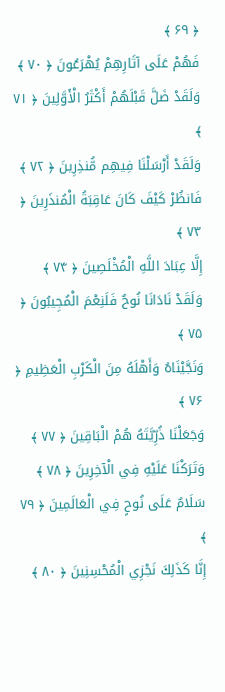﴿ ۶۹ ﴾
فَهُمْ عَلَى آثَارِهِمْ يُهْرَعُونَ ﴿ ۷۰ ﴾
وَلَقَدْ ضَلَّ قَبْلَهُمْ أَكْثَرُ الْأَوَّلِينَ ﴿ ۷۱ ﴾
وَلَقَدْ أَرْسَلْنَا فِيهِم مُّنذِرِينَ ﴿ ۷۲ ﴾
فَانظُرْ كَيْفَ كَانَ عَاقِبَةُ الْمُنذَرِينَ ﴿ ۷۳ ﴾
إِلَّا عِبَادَ اللَّهِ الْمُخْلَصِينَ ﴿ ۷۴ ﴾
وَلَقَدْ نَادَانَا نُوحٌ فَلَنِعْمَ الْمُجِيبُونَ ﴿ ۷۵ ﴾
وَنَجَّيْنَاهُ وَأَهْلَهُ مِنَ الْكَرْبِ الْعَظِيمِ ﴿ ۷۶ ﴾
وَجَعَلْنَا ذُرِّيَّتَهُ هُمْ الْبَاقِينَ ﴿ ۷۷ ﴾
وَتَرَكْنَا عَلَيْهِ فِي الْآخِرِينَ ﴿ ۷۸ ﴾
سَلَامٌ عَلَى نُوحٍ فِي الْعَالَمِينَ ﴿ ۷۹ ﴾
إِنَّا كَذَلِكَ نَجْزِي الْمُحْسِنِينَ ﴿ ۸۰ ﴾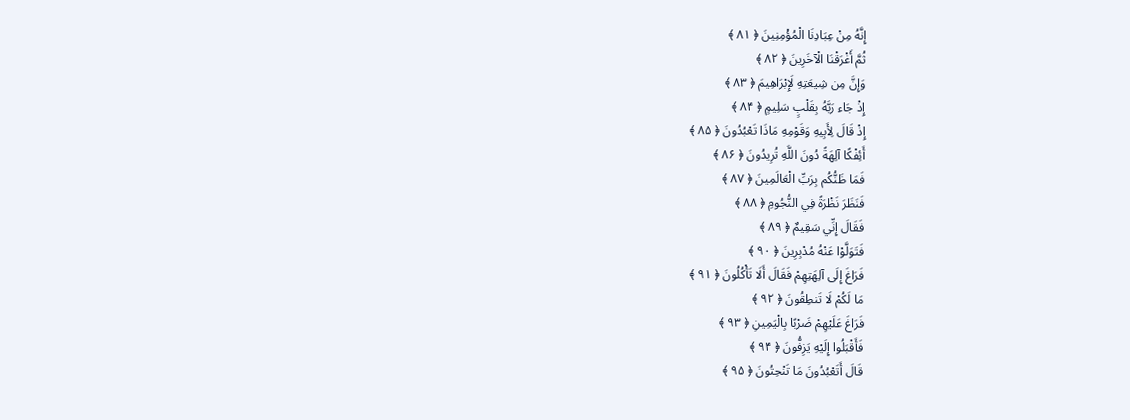إِنَّهُ مِنْ عِبَادِنَا الْمُؤْمِنِينَ ﴿ ۸۱ ﴾
ثُمَّ أَغْرَقْنَا الْآخَرِينَ ﴿ ۸۲ ﴾
وَإِنَّ مِن شِيعَتِهِ لَإِبْرَاهِيمَ ﴿ ۸۳ ﴾
إِذْ جَاء رَبَّهُ بِقَلْبٍ سَلِيمٍ ﴿ ۸۴ ﴾
إِذْ قَالَ لِأَبِيهِ وَقَوْمِهِ مَاذَا تَعْبُدُونَ ﴿ ۸۵ ﴾
أَئِفْكًا آلِهَةً دُونَ اللَّهِ تُرِيدُونَ ﴿ ۸۶ ﴾
فَمَا ظَنُّكُم بِرَبِّ الْعَالَمِينَ ﴿ ۸۷ ﴾
فَنَظَرَ نَظْرَةً فِي النُّجُومِ ﴿ ۸۸ ﴾
فَقَالَ إِنِّي سَقِيمٌ ﴿ ۸۹ ﴾
فَتَوَلَّوْا عَنْهُ مُدْبِرِينَ ﴿ ۹۰ ﴾
فَرَاغَ إِلَى آلِهَتِهِمْ فَقَالَ أَلَا تَأْكُلُونَ ﴿ ۹۱ ﴾
مَا لَكُمْ لَا تَنطِقُونَ ﴿ ۹۲ ﴾
فَرَاغَ عَلَيْهِمْ ضَرْبًا بِالْيَمِينِ ﴿ ۹۳ ﴾
فَأَقْبَلُوا إِلَيْهِ يَزِفُّونَ ﴿ ۹۴ ﴾
قَالَ أَتَعْبُدُونَ مَا تَنْحِتُونَ ﴿ ۹۵ ﴾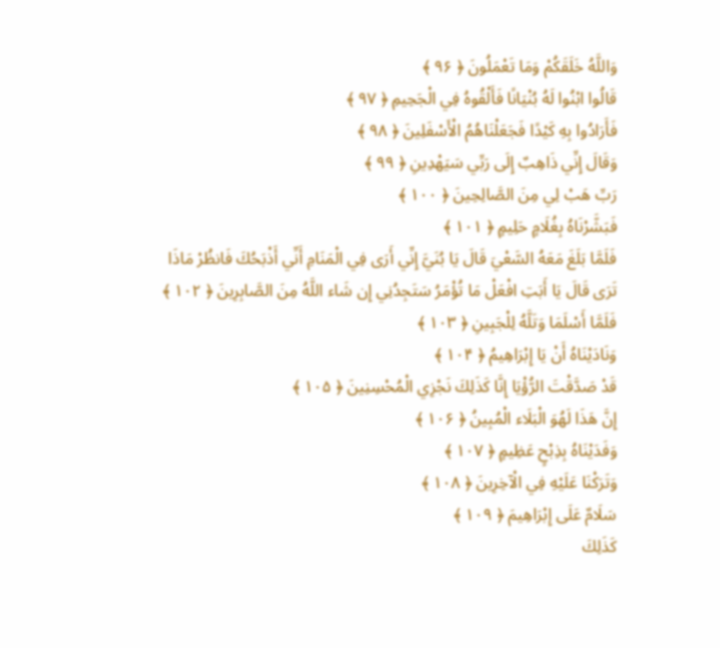وَاللَّهُ خَلَقَكُمْ وَمَا تَعْمَلُونَ ﴿ ۹۶ ﴾
قَالُوا ابْنُوا لَهُ بُنْيَانًا فَأَلْقُوهُ فِي الْجَحِيمِ ﴿ ۹۷ ﴾
فَأَرَادُوا بِهِ كَيْدًا فَجَعَلْنَاهُمُ الْأَسْفَلِينَ ﴿ ۹۸ ﴾
وَقَالَ إِنِّي ذَاهِبٌ إِلَى رَبِّي سَيَهْدِينِ ﴿ ۹۹ ﴾
رَبِّ هَبْ لِي مِنَ الصَّالِحِينَ ﴿ ۱۰۰ ﴾
فَبَشَّرْنَاهُ بِغُلَامٍ حَلِيمٍ ﴿ ۱۰۱ ﴾
فَلَمَّا بَلَغَ مَعَهُ السَّعْيَ قَالَ يَا بُنَيَّ إِنِّي أَرَى فِي الْمَنَامِ أَنِّي أَذْبَحُكَ فَانظُرْ مَاذَا تَرَى قَالَ يَا أَبَتِ افْعَلْ مَا تُؤْمَرُ سَتَجِدُنِي إِن شَاء اللَّهُ مِنَ الصَّابِرِينَ ﴿ ۱۰۲ ﴾
فَلَمَّا أَسْلَمَا وَتَلَّهُ لِلْجَبِينِ ﴿ ۱۰۳ ﴾
وَنَادَيْنَاهُ أَنْ يَا إِبْرَاهِيمُ ﴿ ۱۰۴ ﴾
قَدْ صَدَّقْتَ الرُّؤْيَا إِنَّا كَذَلِكَ نَجْزِي الْمُحْسِنِينَ ﴿ ۱۰۵ ﴾
إِنَّ هَذَا لَهُوَ الْبَلَاء الْمُبِينُ ﴿ ۱۰۶ ﴾
وَفَدَيْنَاهُ بِذِبْحٍ عَظِيمٍ ﴿ ۱۰۷ ﴾
وَتَرَكْنَا عَلَيْهِ فِي الْآخِرِينَ ﴿ ۱۰۸ ﴾
سَلَامٌ عَلَى إِبْرَاهِيمَ ﴿ ۱۰۹ ﴾
كَذَلِكَ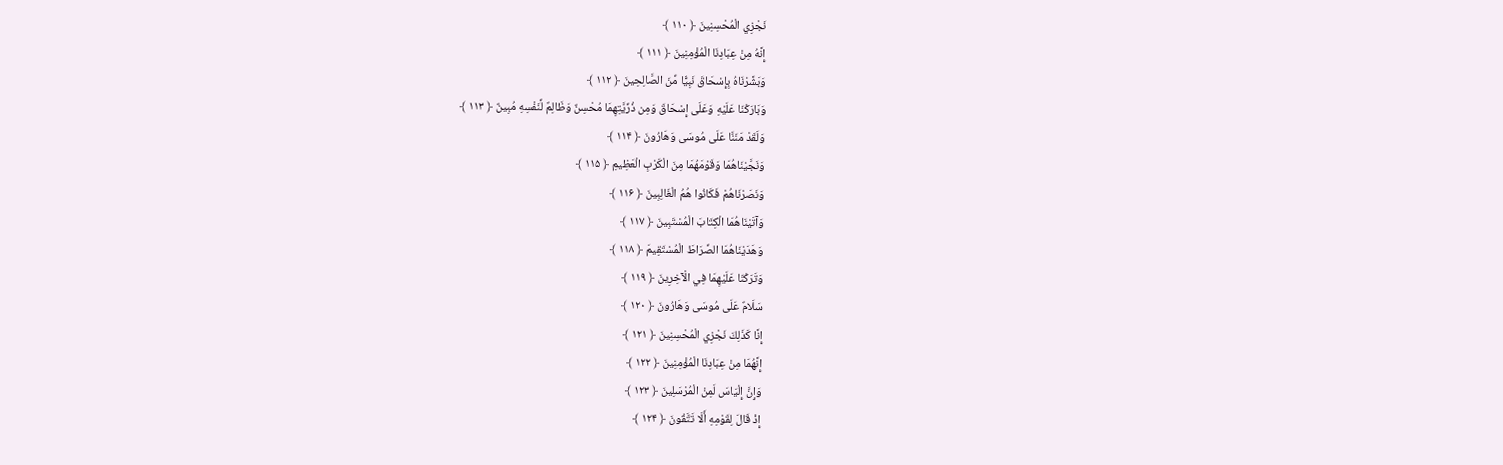نَجْزِي الْمُحْسِنِينَ ﴿ ۱۱۰ ﴾
إِنَّهُ مِنْ عِبَادِنَا الْمُؤْمِنِينَ ﴿ ۱۱۱ ﴾
وَبَشَّرْنَاهُ بِإِسْحَاقَ نَبِيًّا مِّنَ الصَّالِحِينَ ﴿ ۱۱۲ ﴾
وَبَارَكْنَا عَلَيْهِ وَعَلَى إِسْحَاقَ وَمِن ذُرِّيَّتِهِمَا مُحْسِنٌ وَظَالِمٌ لِّنَفْسِهِ مُبِينٌ ﴿ ۱۱۳ ﴾
وَلَقَدْ مَنَنَّا عَلَى مُوسَى وَهَارُونَ ﴿ ۱۱۴ ﴾
وَنَجَّيْنَاهُمَا وَقَوْمَهُمَا مِنَ الْكَرْبِ الْعَظِيمِ ﴿ ۱۱۵ ﴾
وَنَصَرْنَاهُمْ فَكَانُوا هُمُ الْغَالِبِينَ ﴿ ۱۱۶ ﴾
وَآتَيْنَاهُمَا الْكِتَابَ الْمُسْتَبِينَ ﴿ ۱۱۷ ﴾
وَهَدَيْنَاهُمَا الصِّرَاطَ الْمُسْتَقِيمَ ﴿ ۱۱۸ ﴾
وَتَرَكْنَا عَلَيْهِمَا فِي الْآخِرِينَ ﴿ ۱۱۹ ﴾
سَلَامٌ عَلَى مُوسَى وَهَارُونَ ﴿ ۱۲۰ ﴾
إِنَّا كَذَلِكَ نَجْزِي الْمُحْسِنِينَ ﴿ ۱۲۱ ﴾
إِنَّهُمَا مِنْ عِبَادِنَا الْمُؤْمِنِينَ ﴿ ۱۲۲ ﴾
وَإِنَّ إِلْيَاسَ لَمِنْ الْمُرْسَلِينَ ﴿ ۱۲۳ ﴾
إِذْ قَالَ لِقَوْمِهِ أَلَا تَتَّقُونَ ﴿ ۱۲۴ ﴾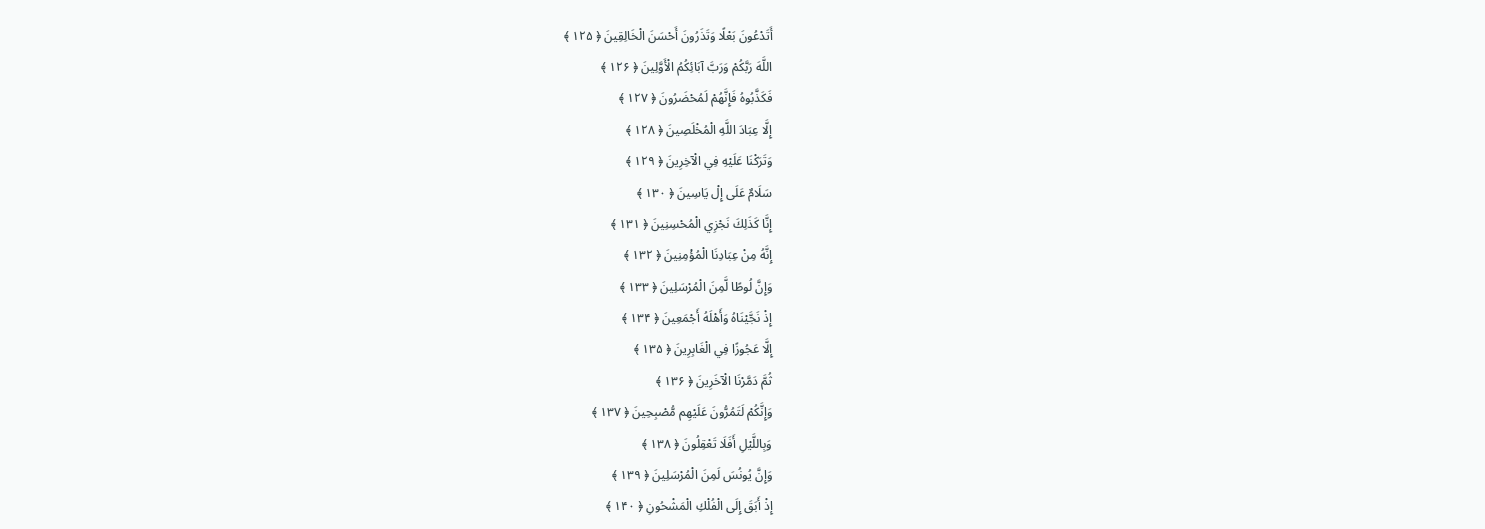أَتَدْعُونَ بَعْلًا وَتَذَرُونَ أَحْسَنَ الْخَالِقِينَ ﴿ ۱۲۵ ﴾
اللَّهَ رَبَّكُمْ وَرَبَّ آبَائِكُمُ الْأَوَّلِينَ ﴿ ۱۲۶ ﴾
فَكَذَّبُوهُ فَإِنَّهُمْ لَمُحْضَرُونَ ﴿ ۱۲۷ ﴾
إِلَّا عِبَادَ اللَّهِ الْمُخْلَصِينَ ﴿ ۱۲۸ ﴾
وَتَرَكْنَا عَلَيْهِ فِي الْآخِرِينَ ﴿ ۱۲۹ ﴾
سَلَامٌ عَلَى إِلْ يَاسِينَ ﴿ ۱۳۰ ﴾
إِنَّا كَذَلِكَ نَجْزِي الْمُحْسِنِينَ ﴿ ۱۳۱ ﴾
إِنَّهُ مِنْ عِبَادِنَا الْمُؤْمِنِينَ ﴿ ۱۳۲ ﴾
وَإِنَّ لُوطًا لَّمِنَ الْمُرْسَلِينَ ﴿ ۱۳۳ ﴾
إِذْ نَجَّيْنَاهُ وَأَهْلَهُ أَجْمَعِينَ ﴿ ۱۳۴ ﴾
إِلَّا عَجُوزًا فِي الْغَابِرِينَ ﴿ ۱۳۵ ﴾
ثُمَّ دَمَّرْنَا الْآخَرِينَ ﴿ ۱۳۶ ﴾
وَإِنَّكُمْ لَتَمُرُّونَ عَلَيْهِم مُّصْبِحِينَ ﴿ ۱۳۷ ﴾
وَبِاللَّيْلِ أَفَلَا تَعْقِلُونَ ﴿ ۱۳۸ ﴾
وَإِنَّ يُونُسَ لَمِنَ الْمُرْسَلِينَ ﴿ ۱۳۹ ﴾
إِذْ أَبَقَ إِلَى الْفُلْكِ الْمَشْحُونِ ﴿ ۱۴۰ ﴾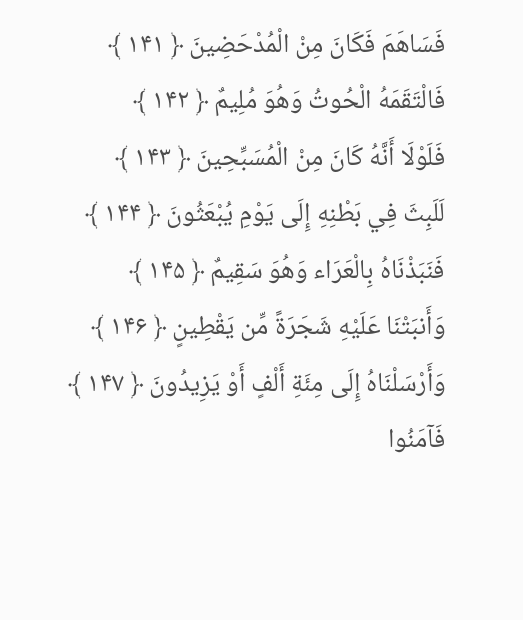فَسَاهَمَ فَكَانَ مِنْ الْمُدْحَضِينَ ﴿ ۱۴۱ ﴾
فَالْتَقَمَهُ الْحُوتُ وَهُوَ مُلِيمٌ ﴿ ۱۴۲ ﴾
فَلَوْلَا أَنَّهُ كَانَ مِنْ الْمُسَبِّحِينَ ﴿ ۱۴۳ ﴾
لَلَبِثَ فِي بَطْنِهِ إِلَى يَوْمِ يُبْعَثُونَ ﴿ ۱۴۴ ﴾
فَنَبَذْنَاهُ بِالْعَرَاء وَهُوَ سَقِيمٌ ﴿ ۱۴۵ ﴾
وَأَنبَتْنَا عَلَيْهِ شَجَرَةً مِّن يَقْطِينٍ ﴿ ۱۴۶ ﴾
وَأَرْسَلْنَاهُ إِلَى مِئَةِ أَلْفٍ أَوْ يَزِيدُونَ ﴿ ۱۴۷ ﴾
فَآمَنُوا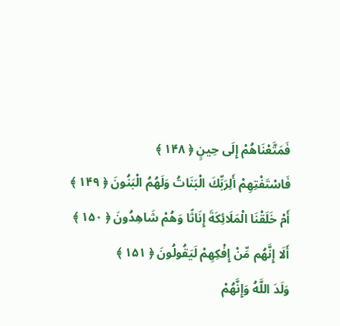فَمَتَّعْنَاهُمْ إِلَى حِينٍ ﴿ ۱۴۸ ﴾
فَاسْتَفْتِهِمْ أَلِرَبِّكَ الْبَنَاتُ وَلَهُمُ الْبَنُونَ ﴿ ۱۴۹ ﴾
أَمْ خَلَقْنَا الْمَلَائِكَةَ إِنَاثًا وَهُمْ شَاهِدُونَ ﴿ ۱۵۰ ﴾
أَلَا إِنَّهُم مِّنْ إِفْكِهِمْ لَيَقُولُونَ ﴿ ۱۵۱ ﴾
وَلَدَ اللَّهُ وَإِنَّهُمْ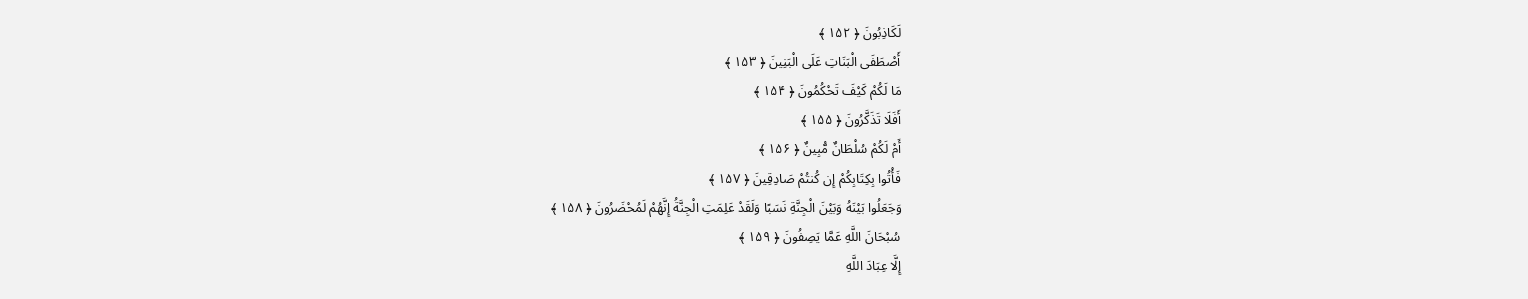لَكَاذِبُونَ ﴿ ۱۵۲ ﴾
أَصْطَفَى الْبَنَاتِ عَلَى الْبَنِينَ ﴿ ۱۵۳ ﴾
مَا لَكُمْ كَيْفَ تَحْكُمُونَ ﴿ ۱۵۴ ﴾
أَفَلَا تَذَكَّرُونَ ﴿ ۱۵۵ ﴾
أَمْ لَكُمْ سُلْطَانٌ مُّبِينٌ ﴿ ۱۵۶ ﴾
فَأْتُوا بِكِتَابِكُمْ إِن كُنتُمْ صَادِقِينَ ﴿ ۱۵۷ ﴾
وَجَعَلُوا بَيْنَهُ وَبَيْنَ الْجِنَّةِ نَسَبًا وَلَقَدْ عَلِمَتِ الْجِنَّةُ إِنَّهُمْ لَمُحْضَرُونَ ﴿ ۱۵۸ ﴾
سُبْحَانَ اللَّهِ عَمَّا يَصِفُونَ ﴿ ۱۵۹ ﴾
إِلَّا عِبَادَ اللَّهِ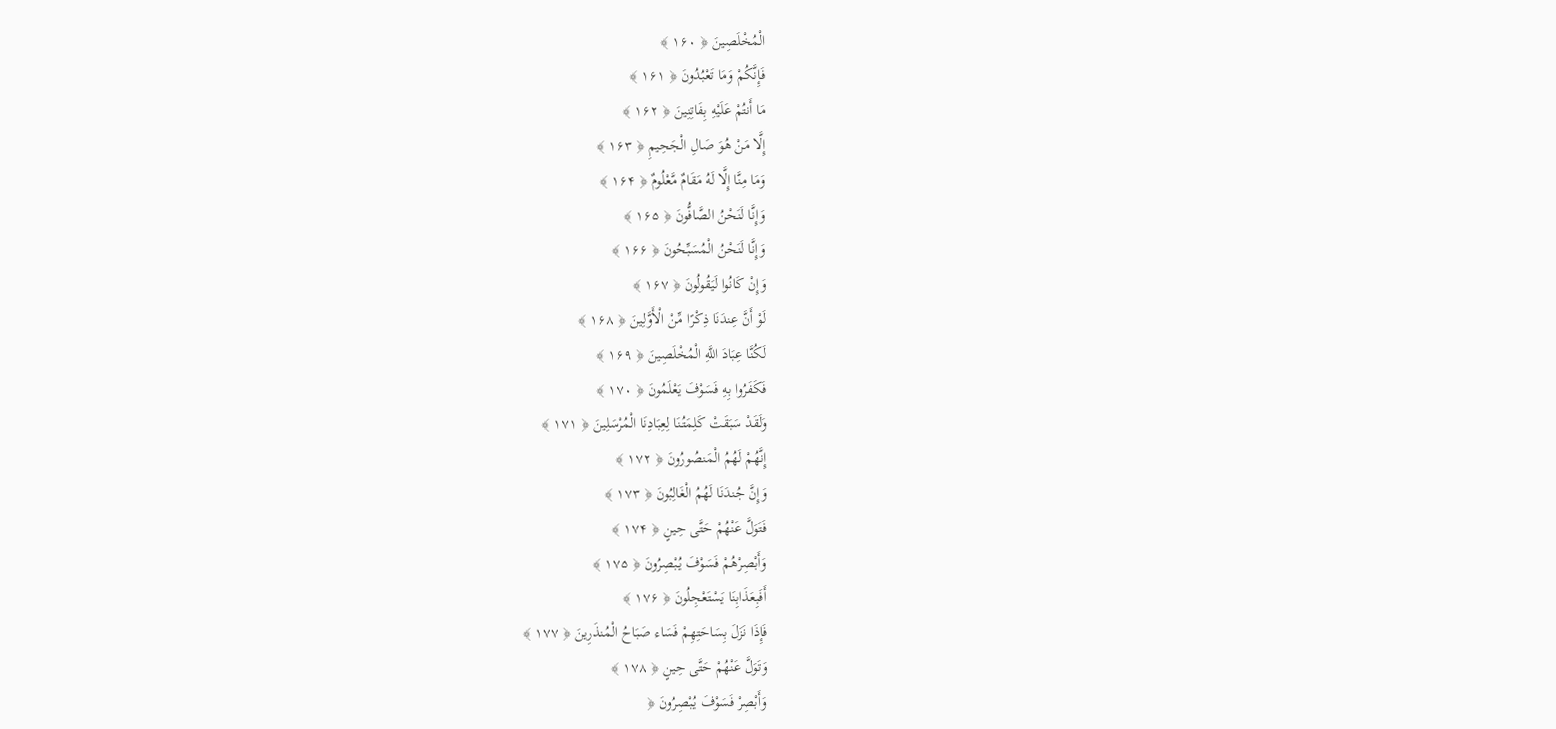الْمُخْلَصِينَ ﴿ ۱۶۰ ﴾
فَإِنَّكُمْ وَمَا تَعْبُدُونَ ﴿ ۱۶۱ ﴾
مَا أَنتُمْ عَلَيْهِ بِفَاتِنِينَ ﴿ ۱۶۲ ﴾
إِلَّا مَنْ هُوَ صَالِ الْجَحِيمِ ﴿ ۱۶۳ ﴾
وَمَا مِنَّا إِلَّا لَهُ مَقَامٌ مَّعْلُومٌ ﴿ ۱۶۴ ﴾
وَإِنَّا لَنَحْنُ الصَّافُّونَ ﴿ ۱۶۵ ﴾
وَإِنَّا لَنَحْنُ الْمُسَبِّحُونَ ﴿ ۱۶۶ ﴾
وَإِنْ كَانُوا لَيَقُولُونَ ﴿ ۱۶۷ ﴾
لَوْ أَنَّ عِندَنَا ذِكْرًا مِّنْ الْأَوَّلِينَ ﴿ ۱۶۸ ﴾
لَكُنَّا عِبَادَ اللَّهِ الْمُخْلَصِينَ ﴿ ۱۶۹ ﴾
فَكَفَرُوا بِهِ فَسَوْفَ يَعْلَمُونَ ﴿ ۱۷۰ ﴾
وَلَقَدْ سَبَقَتْ كَلِمَتُنَا لِعِبَادِنَا الْمُرْسَلِينَ ﴿ ۱۷۱ ﴾
إِنَّهُمْ لَهُمُ الْمَنصُورُونَ ﴿ ۱۷۲ ﴾
وَإِنَّ جُندَنَا لَهُمُ الْغَالِبُونَ ﴿ ۱۷۳ ﴾
فَتَوَلَّ عَنْهُمْ حَتَّى حِينٍ ﴿ ۱۷۴ ﴾
وَأَبْصِرْهُمْ فَسَوْفَ يُبْصِرُونَ ﴿ ۱۷۵ ﴾
أَفَبِعَذَابِنَا يَسْتَعْجِلُونَ ﴿ ۱۷۶ ﴾
فَإِذَا نَزَلَ بِسَاحَتِهِمْ فَسَاء صَبَاحُ الْمُنذَرِينَ ﴿ ۱۷۷ ﴾
وَتَوَلَّ عَنْهُمْ حَتَّى حِينٍ ﴿ ۱۷۸ ﴾
وَأَبْصِرْ فَسَوْفَ يُبْصِرُونَ ﴿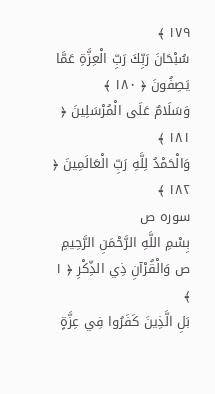۱۷۹ ﴾
سُبْحَانَ رَبِّكَ رَبِّ الْعِزَّةِ عَمَّا يَصِفُونَ ﴿ ۱۸۰ ﴾
وَسَلَامٌ عَلَى الْمُرْسَلِينَ ﴿ ۱۸۱ ﴾
وَالْحَمْدُ لِلَّهِ رَبِّ الْعَالَمِينَ ﴿ ۱۸۲ ﴾
سوره ص
بِسْمِ اللَّهِ الرَّحْمَنِ الرَّحِيمِ
ص وَالْقُرْآنِ ذِي الذِّكْرِ ﴿ ۱ ﴾
بَلِ الَّذِينَ كَفَرُوا فِي عِزَّةٍ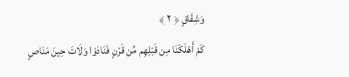وَشِقَاقٍ ﴿ ۲ ﴾
كَمْ أَهْلَكْنَا مِن قَبْلِهِم مِّن قَرْنٍ فَنَادَوْا وَلَاتَ حِينَ مَنَاصٍ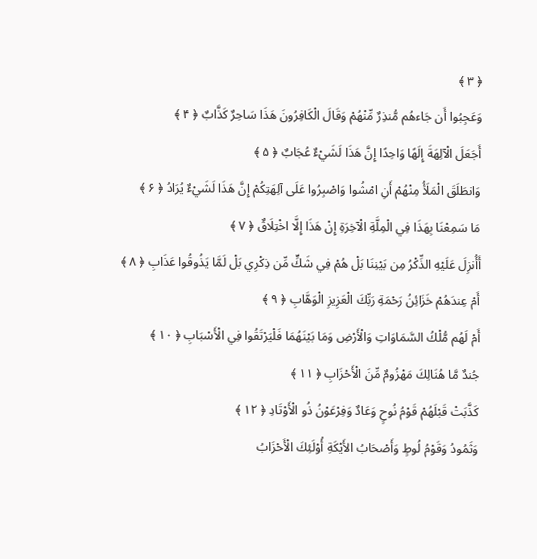﴿ ۳ ﴾
وَعَجِبُوا أَن جَاءهُم مُّنذِرٌ مِّنْهُمْ وَقَالَ الْكَافِرُونَ هَذَا سَاحِرٌ كَذَّابٌ ﴿ ۴ ﴾
أَجَعَلَ الْآلِهَةَ إِلَهًا وَاحِدًا إِنَّ هَذَا لَشَيْءٌ عُجَابٌ ﴿ ۵ ﴾
وَانطَلَقَ الْمَلَأُ مِنْهُمْ أَنِ امْشُوا وَاصْبِرُوا عَلَى آلِهَتِكُمْ إِنَّ هَذَا لَشَيْءٌ يُرَادُ ﴿ ۶ ﴾
مَا سَمِعْنَا بِهَذَا فِي الْمِلَّةِ الْآخِرَةِ إِنْ هَذَا إِلَّا اخْتِلَاقٌ ﴿ ۷ ﴾
أَأُنزِلَ عَلَيْهِ الذِّكْرُ مِن بَيْنِنَا بَلْ هُمْ فِي شَكٍّ مِّن ذِكْرِي بَلْ لَمَّا يَذُوقُوا عَذَابِ ﴿ ۸ ﴾
أَمْ عِندَهُمْ خَزَائِنُ رَحْمَةِ رَبِّكَ الْعَزِيزِ الْوَهَّابِ ﴿ ۹ ﴾
أَمْ لَهُم مُّلْكُ السَّمَاوَاتِ وَالْأَرْضِ وَمَا بَيْنَهُمَا فَلْيَرْتَقُوا فِي الْأَسْبَابِ ﴿ ۱۰ ﴾
جُندٌ مَّا هُنَالِكَ مَهْزُومٌ مِّنَ الْأَحْزَابِ ﴿ ۱۱ ﴾
كَذَّبَتْ قَبْلَهُمْ قَوْمُ نُوحٍ وَعَادٌ وَفِرْعَوْنُ ذُو الْأَوْتَادِ ﴿ ۱۲ ﴾
وَثَمُودُ وَقَوْمُ لُوطٍ وَأَصْحَابُ الأَيْكَةِ أُوْلَئِكَ الْأَحْزَابُ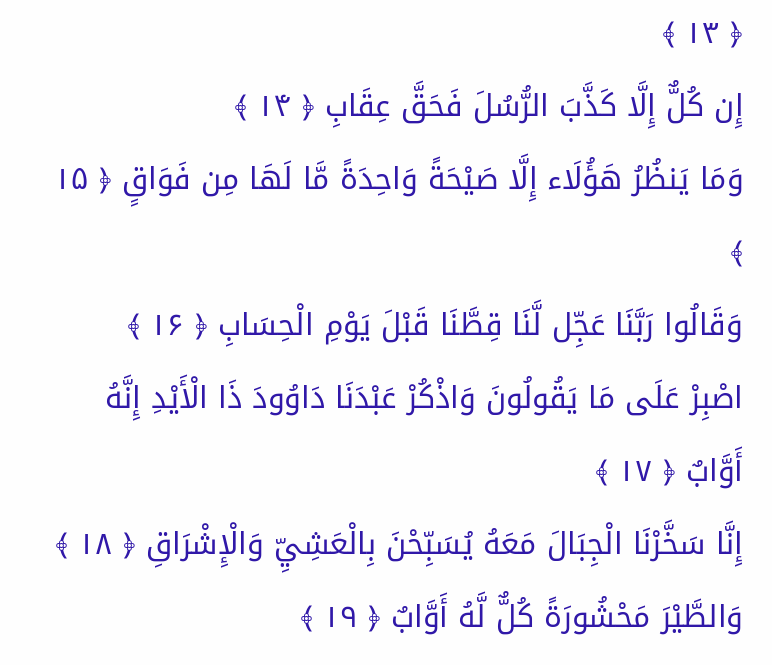﴿ ۱۳ ﴾
إِن كُلٌّ إِلَّا كَذَّبَ الرُّسُلَ فَحَقَّ عِقَابِ ﴿ ۱۴ ﴾
وَمَا يَنظُرُ هَؤُلَاء إِلَّا صَيْحَةً وَاحِدَةً مَّا لَهَا مِن فَوَاقٍ ﴿ ۱۵ ﴾
وَقَالُوا رَبَّنَا عَجِّل لَّنَا قِطَّنَا قَبْلَ يَوْمِ الْحِسَابِ ﴿ ۱۶ ﴾
اصْبِرْ عَلَى مَا يَقُولُونَ وَاذْكُرْ عَبْدَنَا دَاوُودَ ذَا الْأَيْدِ إِنَّهُ أَوَّابٌ ﴿ ۱۷ ﴾
إِنَّا سَخَّرْنَا الْجِبَالَ مَعَهُ يُسَبِّحْنَ بِالْعَشِيِّ وَالْإِشْرَاقِ ﴿ ۱۸ ﴾
وَالطَّيْرَ مَحْشُورَةً كُلٌّ لَّهُ أَوَّابٌ ﴿ ۱۹ ﴾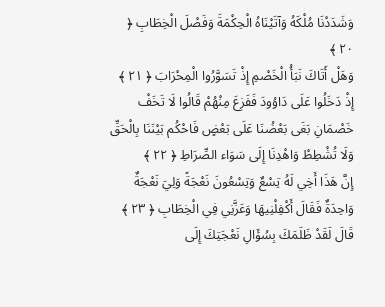وَشَدَدْنَا مُلْكَهُ وَآتَيْنَاهُ الْحِكْمَةَ وَفَصْلَ الْخِطَابِ ﴿ ۲۰ ﴾
وَهَلْ أَتَاكَ نَبَأُ الْخَصْمِ إِذْ تَسَوَّرُوا الْمِحْرَابَ ﴿ ۲۱ ﴾
إِذْ دَخَلُوا عَلَى دَاوُودَ فَفَزِعَ مِنْهُمْ قَالُوا لَا تَخَفْ خَصْمَانِ بَغَى بَعْضُنَا عَلَى بَعْضٍ فَاحْكُم بَيْنَنَا بِالْحَقِّ وَلَا تُشْطِطْ وَاهْدِنَا إِلَى سَوَاء الصِّرَاطِ ﴿ ۲۲ ﴾
إِنَّ هَذَا أَخِي لَهُ تِسْعٌ وَتِسْعُونَ نَعْجَةً وَلِيَ نَعْجَةٌ وَاحِدَةٌ فَقَالَ أَكْفِلْنِيهَا وَعَزَّنِي فِي الْخِطَابِ ﴿ ۲۳ ﴾
قَالَ لَقَدْ ظَلَمَكَ بِسُؤَالِ نَعْجَتِكَ إِلَى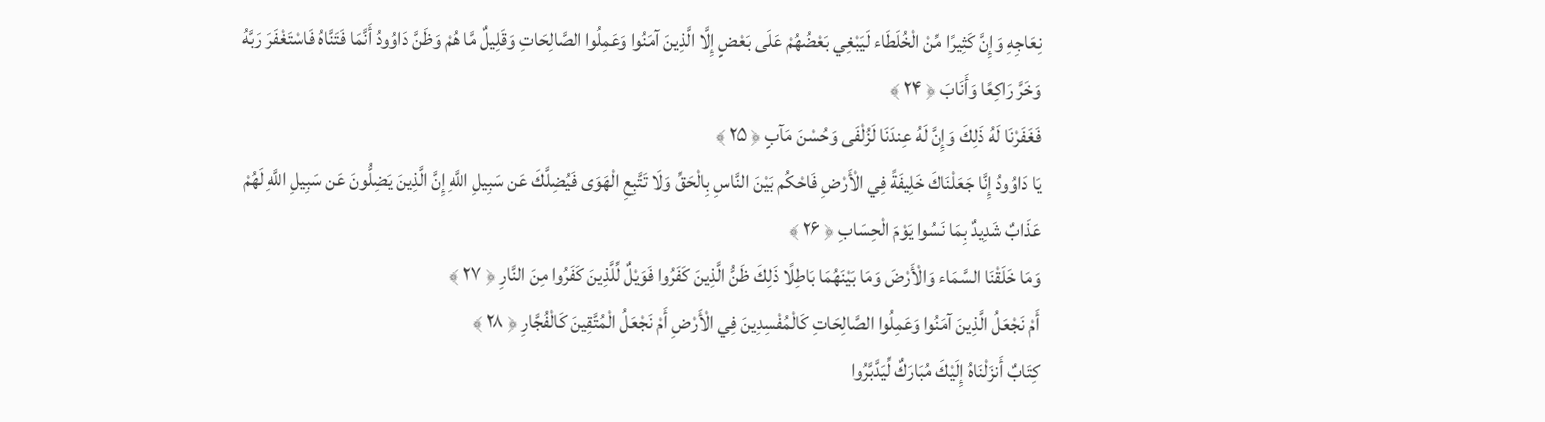نِعَاجِهِ وَإِنَّ كَثِيرًا مِّنْ الْخُلَطَاء لَيَبْغِي بَعْضُهُمْ عَلَى بَعْضٍ إِلَّا الَّذِينَ آمَنُوا وَعَمِلُوا الصَّالِحَاتِ وَقَلِيلٌ مَّا هُمْ وَظَنَّ دَاوُودُ أَنَّمَا فَتَنَّاهُ فَاسْتَغْفَرَ رَبَّهُ وَخَرَّ رَاكِعًا وَأَنَابَ ﴿ ۲۴ ﴾
فَغَفَرْنَا لَهُ ذَلِكَ وَإِنَّ لَهُ عِندَنَا لَزُلْفَى وَحُسْنَ مَآبٍ ﴿ ۲۵ ﴾
يَا دَاوُودُ إِنَّا جَعَلْنَاكَ خَلِيفَةً فِي الْأَرْضِ فَاحْكُم بَيْنَ النَّاسِ بِالْحَقِّ وَلَا تَتَّبِعِ الْهَوَى فَيُضِلَّكَ عَن سَبِيلِ اللَّهِ إِنَّ الَّذِينَ يَضِلُّونَ عَن سَبِيلِ اللَّهِ لَهُمْ عَذَابٌ شَدِيدٌ بِمَا نَسُوا يَوْمَ الْحِسَابِ ﴿ ۲۶ ﴾
وَمَا خَلَقْنَا السَّمَاء وَالْأَرْضَ وَمَا بَيْنَهُمَا بَاطِلًا ذَلِكَ ظَنُّ الَّذِينَ كَفَرُوا فَوَيْلٌ لِّلَّذِينَ كَفَرُوا مِنَ النَّارِ ﴿ ۲۷ ﴾
أَمْ نَجْعَلُ الَّذِينَ آمَنُوا وَعَمِلُوا الصَّالِحَاتِ كَالْمُفْسِدِينَ فِي الْأَرْضِ أَمْ نَجْعَلُ الْمُتَّقِينَ كَالْفُجَّارِ ﴿ ۲۸ ﴾
كِتَابٌ أَنزَلْنَاهُ إِلَيْكَ مُبَارَكٌ لِّيَدَّبَّرُوا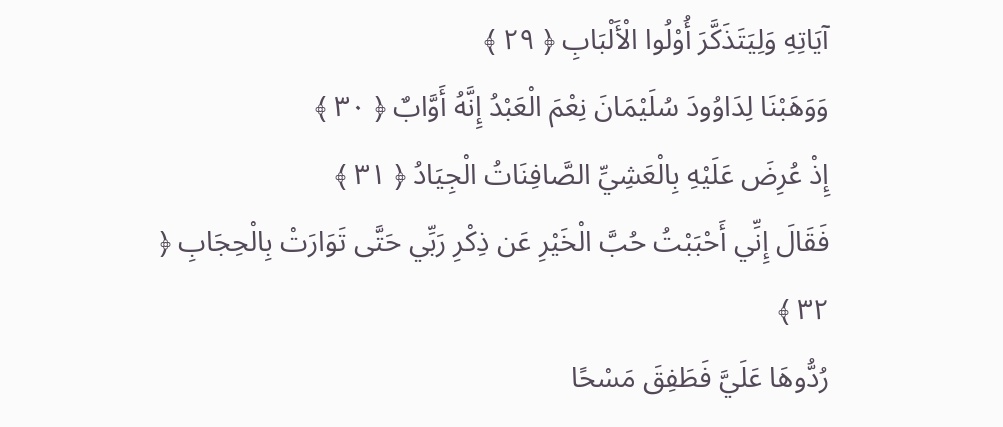آيَاتِهِ وَلِيَتَذَكَّرَ أُوْلُوا الْأَلْبَابِ ﴿ ۲۹ ﴾
وَوَهَبْنَا لِدَاوُودَ سُلَيْمَانَ نِعْمَ الْعَبْدُ إِنَّهُ أَوَّابٌ ﴿ ۳۰ ﴾
إِذْ عُرِضَ عَلَيْهِ بِالْعَشِيِّ الصَّافِنَاتُ الْجِيَادُ ﴿ ۳۱ ﴾
فَقَالَ إِنِّي أَحْبَبْتُ حُبَّ الْخَيْرِ عَن ذِكْرِ رَبِّي حَتَّى تَوَارَتْ بِالْحِجَابِ ﴿ ۳۲ ﴾
رُدُّوهَا عَلَيَّ فَطَفِقَ مَسْحًا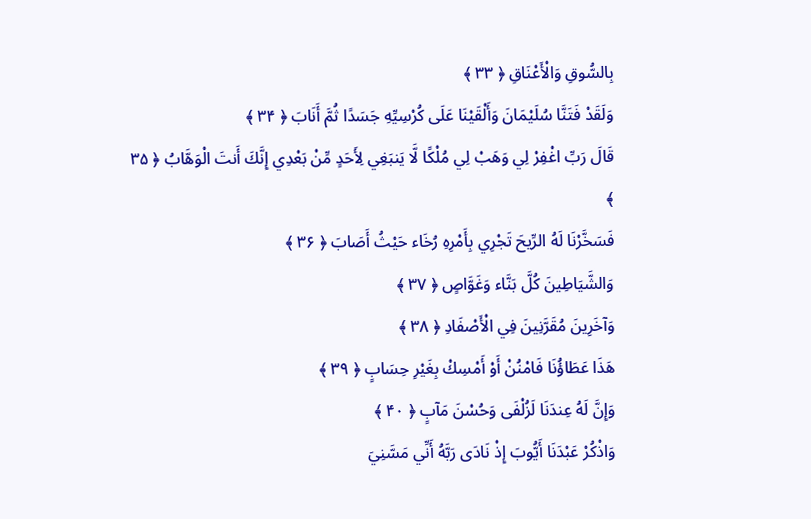بِالسُّوقِ وَالْأَعْنَاقِ ﴿ ۳۳ ﴾
وَلَقَدْ فَتَنَّا سُلَيْمَانَ وَأَلْقَيْنَا عَلَى كُرْسِيِّهِ جَسَدًا ثُمَّ أَنَابَ ﴿ ۳۴ ﴾
قَالَ رَبِّ اغْفِرْ لِي وَهَبْ لِي مُلْكًا لَّا يَنبَغِي لِأَحَدٍ مِّنْ بَعْدِي إِنَّكَ أَنتَ الْوَهَّابُ ﴿ ۳۵ ﴾
فَسَخَّرْنَا لَهُ الرِّيحَ تَجْرِي بِأَمْرِهِ رُخَاء حَيْثُ أَصَابَ ﴿ ۳۶ ﴾
وَالشَّيَاطِينَ كُلَّ بَنَّاء وَغَوَّاصٍ ﴿ ۳۷ ﴾
وَآخَرِينَ مُقَرَّنِينَ فِي الْأَصْفَادِ ﴿ ۳۸ ﴾
هَذَا عَطَاؤُنَا فَامْنُنْ أَوْ أَمْسِكْ بِغَيْرِ حِسَابٍ ﴿ ۳۹ ﴾
وَإِنَّ لَهُ عِندَنَا لَزُلْفَى وَحُسْنَ مَآبٍ ﴿ ۴۰ ﴾
وَاذْكُرْ عَبْدَنَا أَيُّوبَ إِذْ نَادَى رَبَّهُ أَنِّي مَسَّنِيَ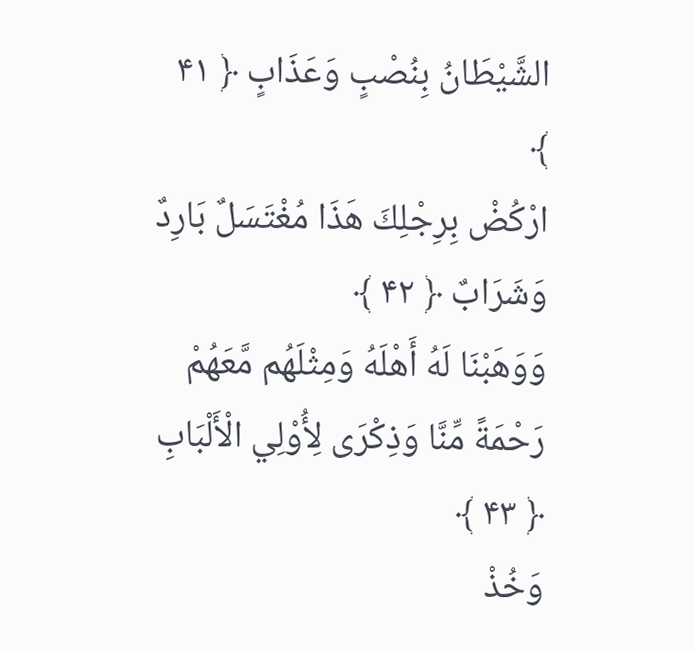الشَّيْطَانُ بِنُصْبٍ وَعَذَابٍ ﴿ ۴۱ ﴾
ارْكُضْ بِرِجْلِكَ هَذَا مُغْتَسَلٌ بَارِدٌ وَشَرَابٌ ﴿ ۴۲ ﴾
وَوَهَبْنَا لَهُ أَهْلَهُ وَمِثْلَهُم مَّعَهُمْ رَحْمَةً مِّنَّا وَذِكْرَى لِأُوْلِي الْأَلْبَابِ ﴿ ۴۳ ﴾
وَخُذْ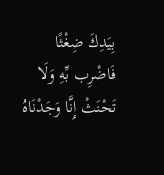بِيَدِكَ ضِغْثًا فَاضْرِب بِّهِ وَلَا تَحْنَثْ إِنَّا وَجَدْنَاهُ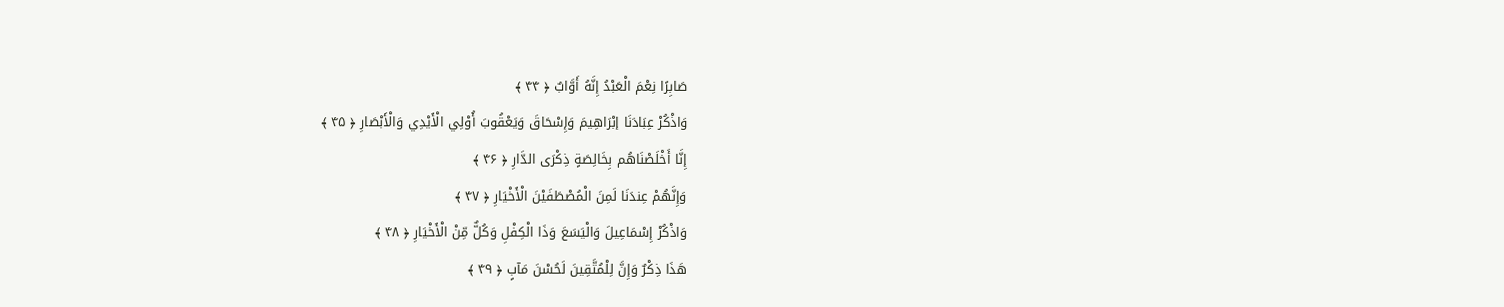صَابِرًا نِعْمَ الْعَبْدُ إِنَّهُ أَوَّابٌ ﴿ ۴۴ ﴾
وَاذْكُرْ عِبَادَنَا إبْرَاهِيمَ وَإِسْحَاقَ وَيَعْقُوبَ أُوْلِي الْأَيْدِي وَالْأَبْصَارِ ﴿ ۴۵ ﴾
إِنَّا أَخْلَصْنَاهُم بِخَالِصَةٍ ذِكْرَى الدَّارِ ﴿ ۴۶ ﴾
وَإِنَّهُمْ عِندَنَا لَمِنَ الْمُصْطَفَيْنَ الْأَخْيَارِ ﴿ ۴۷ ﴾
وَاذْكُرْ إِسْمَاعِيلَ وَالْيَسَعَ وَذَا الْكِفْلِ وَكُلٌّ مِّنْ الْأَخْيَارِ ﴿ ۴۸ ﴾
هَذَا ذِكْرٌ وَإِنَّ لِلْمُتَّقِينَ لَحُسْنَ مَآبٍ ﴿ ۴۹ ﴾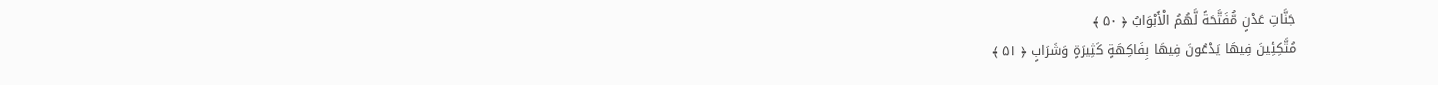جَنَّاتِ عَدْنٍ مُّفَتَّحَةً لَّهُمُ الْأَبْوَابُ ﴿ ۵۰ ﴾
مُتَّكِئِينَ فِيهَا يَدْعُونَ فِيهَا بِفَاكِهَةٍ كَثِيرَةٍ وَشَرَابٍ ﴿ ۵۱ ﴾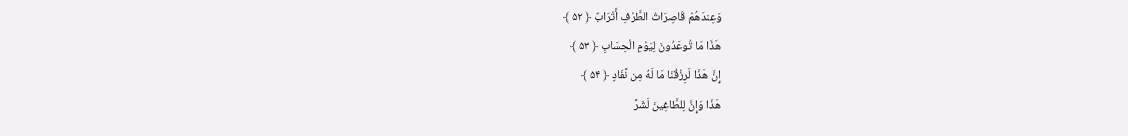وَعِندَهُمْ قَاصِرَاتُ الطَّرْفِ أَتْرَابٌ ﴿ ۵۲ ﴾
هَذَا مَا تُوعَدُونَ لِيَوْمِ الْحِسَابِ ﴿ ۵۳ ﴾
إِنَّ هَذَا لَرِزْقُنَا مَا لَهُ مِن نَّفَادٍ ﴿ ۵۴ ﴾
هَذَا وَإِنَّ لِلطَّاغِينَ لَشَرَّ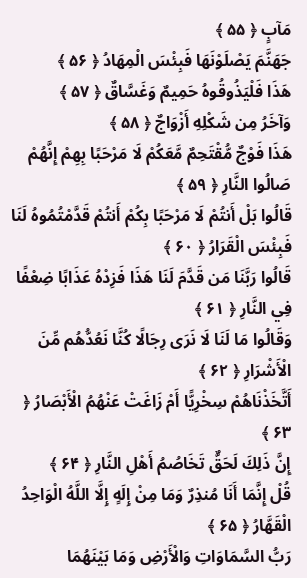مَآبٍ ﴿ ۵۵ ﴾
جَهَنَّمَ يَصْلَوْنَهَا فَبِئْسَ الْمِهَادُ ﴿ ۵۶ ﴾
هَذَا فَلْيَذُوقُوهُ حَمِيمٌ وَغَسَّاقٌ ﴿ ۵۷ ﴾
وَآخَرُ مِن شَكْلِهِ أَزْوَاجٌ ﴿ ۵۸ ﴾
هَذَا فَوْجٌ مُّقْتَحِمٌ مَّعَكُمْ لَا مَرْحَبًا بِهِمْ إِنَّهُمْ صَالُوا النَّارِ ﴿ ۵۹ ﴾
قَالُوا بَلْ أَنتُمْ لَا مَرْحَبًا بِكُمْ أَنتُمْ قَدَّمْتُمُوهُ لَنَا فَبِئْسَ الْقَرَارُ ﴿ ۶۰ ﴾
قَالُوا رَبَّنَا مَن قَدَّمَ لَنَا هَذَا فَزِدْهُ عَذَابًا ضِعْفًا فِي النَّارِ ﴿ ۶۱ ﴾
وَقَالُوا مَا لَنَا لَا نَرَى رِجَالًا كُنَّا نَعُدُّهُم مِّنَ الْأَشْرَارِ ﴿ ۶۲ ﴾
أَتَّخَذْنَاهُمْ سِخْرِيًّا أَمْ زَاغَتْ عَنْهُمُ الْأَبْصَارُ ﴿ ۶۳ ﴾
إِنَّ ذَلِكَ لَحَقٌّ تَخَاصُمُ أَهْلِ النَّارِ ﴿ ۶۴ ﴾
قُلْ إِنَّمَا أَنَا مُنذِرٌ وَمَا مِنْ إِلَهٍ إِلَّا اللَّهُ الْوَاحِدُ الْقَهَّارُ ﴿ ۶۵ ﴾
رَبُّ السَّمَاوَاتِ وَالْأَرْضِ وَمَا بَيْنَهُمَا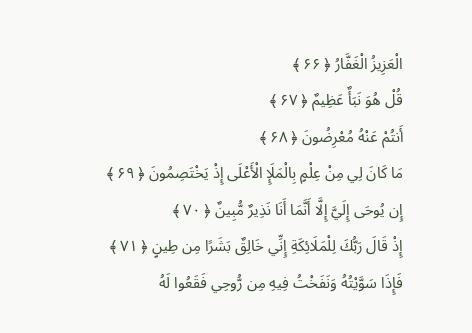الْعَزِيزُ الْغَفَّارُ ﴿ ۶۶ ﴾
قُلْ هُوَ نَبَأٌ عَظِيمٌ ﴿ ۶۷ ﴾
أَنتُمْ عَنْهُ مُعْرِضُونَ ﴿ ۶۸ ﴾
مَا كَانَ لِي مِنْ عِلْمٍ بِالْمَلَإِ الْأَعْلَى إِذْ يَخْتَصِمُونَ ﴿ ۶۹ ﴾
إِن يُوحَى إِلَيَّ إِلَّا أَنَّمَا أَنَا نَذِيرٌ مُّبِينٌ ﴿ ۷۰ ﴾
إِذْ قَالَ رَبُّكَ لِلْمَلَائِكَةِ إِنِّي خَالِقٌ بَشَرًا مِن طِينٍ ﴿ ۷۱ ﴾
فَإِذَا سَوَّيْتُهُ وَنَفَخْتُ فِيهِ مِن رُّوحِي فَقَعُوا لَهُ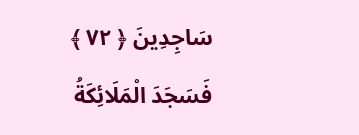سَاجِدِينَ ﴿ ۷۲ ﴾
فَسَجَدَ الْمَلَائِكَةُ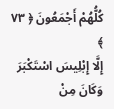كُلُّهُمْ أَجْمَعُونَ ﴿ ۷۳ ﴾
إِلَّا إِبْلِيسَ اسْتَكْبَرَ وَكَانَ مِنْ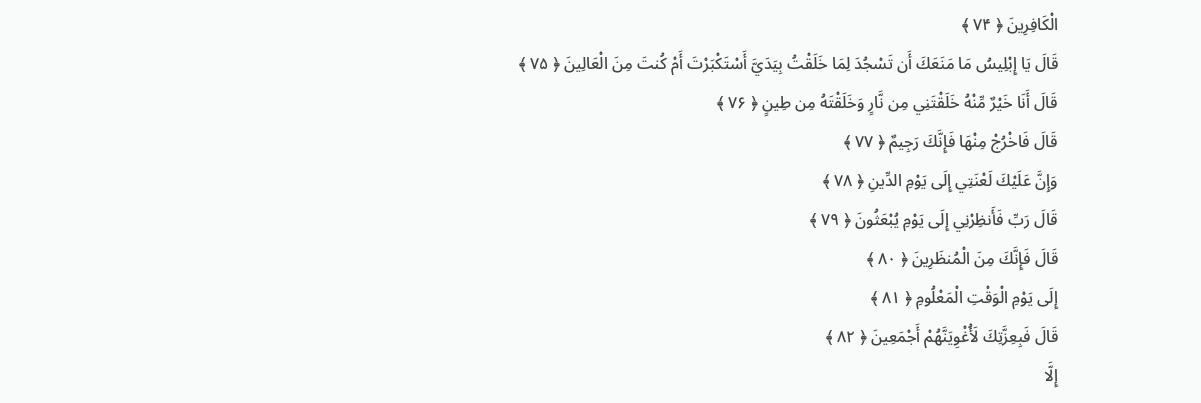الْكَافِرِينَ ﴿ ۷۴ ﴾
قَالَ يَا إِبْلِيسُ مَا مَنَعَكَ أَن تَسْجُدَ لِمَا خَلَقْتُ بِيَدَيَّ أَسْتَكْبَرْتَ أَمْ كُنتَ مِنَ الْعَالِينَ ﴿ ۷۵ ﴾
قَالَ أَنَا خَيْرٌ مِّنْهُ خَلَقْتَنِي مِن نَّارٍ وَخَلَقْتَهُ مِن طِينٍ ﴿ ۷۶ ﴾
قَالَ فَاخْرُجْ مِنْهَا فَإِنَّكَ رَجِيمٌ ﴿ ۷۷ ﴾
وَإِنَّ عَلَيْكَ لَعْنَتِي إِلَى يَوْمِ الدِّينِ ﴿ ۷۸ ﴾
قَالَ رَبِّ فَأَنظِرْنِي إِلَى يَوْمِ يُبْعَثُونَ ﴿ ۷۹ ﴾
قَالَ فَإِنَّكَ مِنَ الْمُنظَرِينَ ﴿ ۸۰ ﴾
إِلَى يَوْمِ الْوَقْتِ الْمَعْلُومِ ﴿ ۸۱ ﴾
قَالَ فَبِعِزَّتِكَ لَأُغْوِيَنَّهُمْ أَجْمَعِينَ ﴿ ۸۲ ﴾
إِلَّا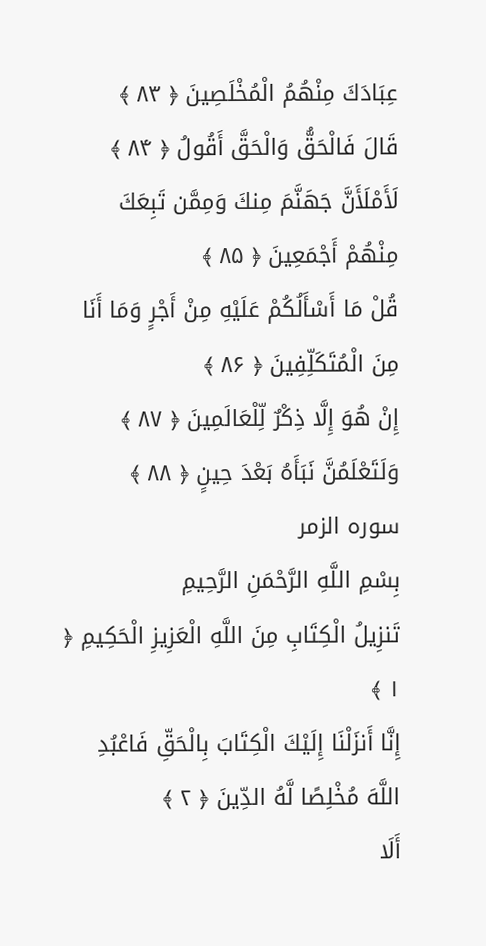عِبَادَكَ مِنْهُمُ الْمُخْلَصِينَ ﴿ ۸۳ ﴾
قَالَ فَالْحَقُّ وَالْحَقَّ أَقُولُ ﴿ ۸۴ ﴾
لَأَمْلَأَنَّ جَهَنَّمَ مِنكَ وَمِمَّن تَبِعَكَ مِنْهُمْ أَجْمَعِينَ ﴿ ۸۵ ﴾
قُلْ مَا أَسْأَلُكُمْ عَلَيْهِ مِنْ أَجْرٍ وَمَا أَنَا مِنَ الْمُتَكَلِّفِينَ ﴿ ۸۶ ﴾
إِنْ هُوَ إِلَّا ذِكْرٌ لِّلْعَالَمِينَ ﴿ ۸۷ ﴾
وَلَتَعْلَمُنَّ نَبَأَهُ بَعْدَ حِينٍ ﴿ ۸۸ ﴾
سوره الزمر
بِسْمِ اللَّهِ الرَّحْمَنِ الرَّحِيمِ
تَنزِيلُ الْكِتَابِ مِنَ اللَّهِ الْعَزِيزِ الْحَكِيمِ ﴿ ۱ ﴾
إِنَّا أَنزَلْنَا إِلَيْكَ الْكِتَابَ بِالْحَقِّ فَاعْبُدِ اللَّهَ مُخْلِصًا لَّهُ الدِّينَ ﴿ ۲ ﴾
أَلَا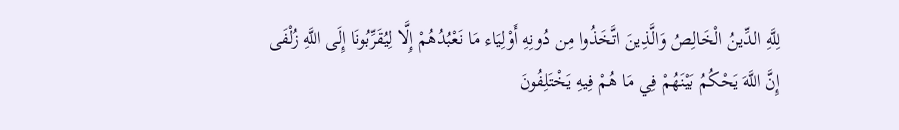لِلَّهِ الدِّينُ الْخَالِصُ وَالَّذِينَ اتَّخَذُوا مِن دُونِهِ أَوْلِيَاء مَا نَعْبُدُهُمْ إِلَّا لِيُقَرِّبُونَا إِلَى اللَّهِ زُلْفَى إِنَّ اللَّهَ يَحْكُمُ بَيْنَهُمْ فِي مَا هُمْ فِيهِ يَخْتَلِفُونَ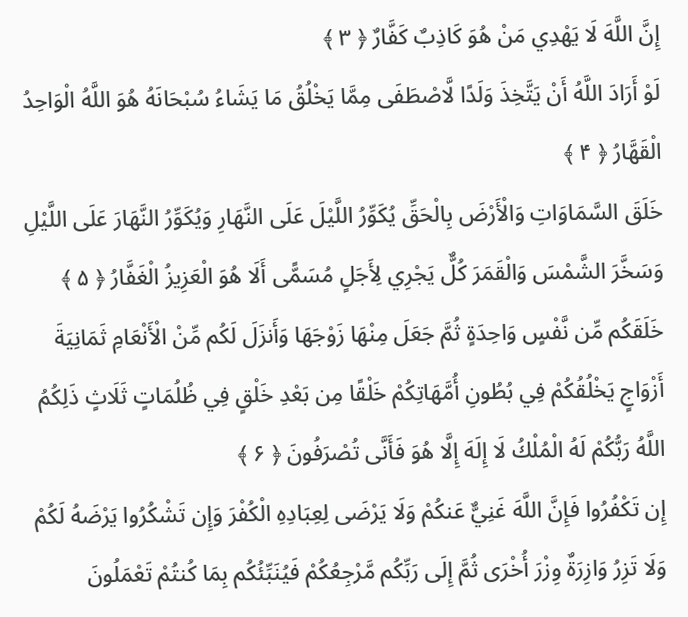إِنَّ اللَّهَ لَا يَهْدِي مَنْ هُوَ كَاذِبٌ كَفَّارٌ ﴿ ۳ ﴾
لَوْ أَرَادَ اللَّهُ أَنْ يَتَّخِذَ وَلَدًا لَّاصْطَفَى مِمَّا يَخْلُقُ مَا يَشَاءُ سُبْحَانَهُ هُوَ اللَّهُ الْوَاحِدُ الْقَهَّارُ ﴿ ۴ ﴾
خَلَقَ السَّمَاوَاتِ وَالْأَرْضَ بِالْحَقِّ يُكَوِّرُ اللَّيْلَ عَلَى النَّهَارِ وَيُكَوِّرُ النَّهَارَ عَلَى اللَّيْلِ وَسَخَّرَ الشَّمْسَ وَالْقَمَرَ كُلٌّ يَجْرِي لِأَجَلٍ مُسَمًّى أَلَا هُوَ الْعَزِيزُ الْغَفَّارُ ﴿ ۵ ﴾
خَلَقَكُم مِّن نَّفْسٍ وَاحِدَةٍ ثُمَّ جَعَلَ مِنْهَا زَوْجَهَا وَأَنزَلَ لَكُم مِّنْ الْأَنْعَامِ ثَمَانِيَةَ أَزْوَاجٍ يَخْلُقُكُمْ فِي بُطُونِ أُمَّهَاتِكُمْ خَلْقًا مِن بَعْدِ خَلْقٍ فِي ظُلُمَاتٍ ثَلَاثٍ ذَلِكُمُ اللَّهُ رَبُّكُمْ لَهُ الْمُلْكُ لَا إِلَهَ إِلَّا هُوَ فَأَنَّى تُصْرَفُونَ ﴿ ۶ ﴾
إِن تَكْفُرُوا فَإِنَّ اللَّهَ غَنِيٌّ عَنكُمْ وَلَا يَرْضَى لِعِبَادِهِ الْكُفْرَ وَإِن تَشْكُرُوا يَرْضَهُ لَكُمْ وَلَا تَزِرُ وَازِرَةٌ وِزْرَ أُخْرَى ثُمَّ إِلَى رَبِّكُم مَّرْجِعُكُمْ فَيُنَبِّئُكُم بِمَا كُنتُمْ تَعْمَلُونَ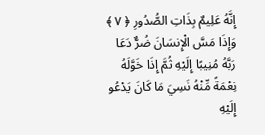إِنَّهُ عَلِيمٌ بِذَاتِ الصُّدُورِ ﴿ ۷ ﴾
وَإِذَا مَسَّ الْإِنسَانَ ضُرٌّ دَعَا رَبَّهُ مُنِيبًا إِلَيْهِ ثُمَّ إِذَا خَوَّلَهُ نِعْمَةً مِّنْهُ نَسِيَ مَا كَانَ يَدْعُو إِلَيْهِ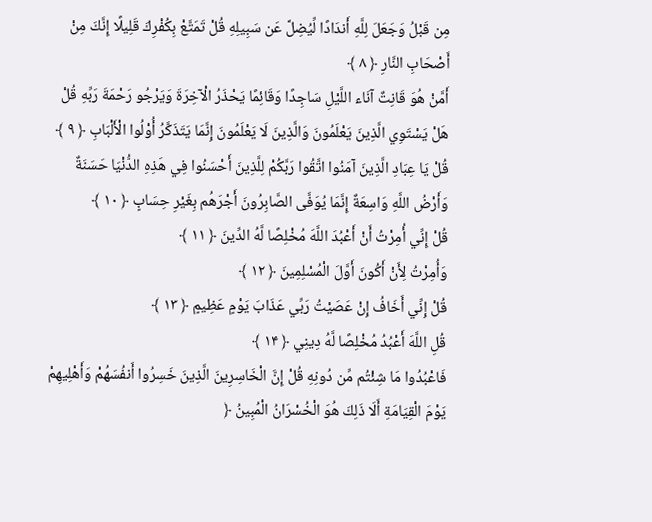مِن قَبْلُ وَجَعَلَ لِلَّهِ أَندَادًا لِّيُضِلَّ عَن سَبِيلِهِ قُلْ تَمَتَّعْ بِكُفْرِكَ قَلِيلًا إِنَّكَ مِنْ أَصْحَابِ النَّارِ ﴿ ۸ ﴾
أَمَّنْ هُوَ قَانِتٌ آنَاء اللَّيْلِ سَاجِدًا وَقَائِمًا يَحْذَرُ الْآخِرَةَ وَيَرْجُو رَحْمَةَ رَبِّهِ قُلْ هَلْ يَسْتَوِي الَّذِينَ يَعْلَمُونَ وَالَّذِينَ لَا يَعْلَمُونَ إِنَّمَا يَتَذَكَّرُ أُوْلُوا الْأَلْبَابِ ﴿ ۹ ﴾
قُلْ يَا عِبَادِ الَّذِينَ آمَنُوا اتَّقُوا رَبَّكُمْ لِلَّذِينَ أَحْسَنُوا فِي هَذِهِ الدُّنْيَا حَسَنَةٌ وَأَرْضُ اللَّهِ وَاسِعَةٌ إِنَّمَا يُوَفَّى الصَّابِرُونَ أَجْرَهُم بِغَيْرِ حِسَابٍ ﴿ ۱۰ ﴾
قُلْ إِنِّي أُمِرْتُ أَنْ أَعْبُدَ اللَّهَ مُخْلِصًا لَّهُ الدِّينَ ﴿ ۱۱ ﴾
وَأُمِرْتُ لِأَنْ أَكُونَ أَوَّلَ الْمُسْلِمِينَ ﴿ ۱۲ ﴾
قُلْ إِنِّي أَخَافُ إِنْ عَصَيْتُ رَبِّي عَذَابَ يَوْمٍ عَظِيمٍ ﴿ ۱۳ ﴾
قُلِ اللَّهَ أَعْبُدُ مُخْلِصًا لَّهُ دِينِي ﴿ ۱۴ ﴾
فَاعْبُدُوا مَا شِئْتُم مِّن دُونِهِ قُلْ إِنَّ الْخَاسِرِينَ الَّذِينَ خَسِرُوا أَنفُسَهُمْ وَأَهْلِيهِمْ يَوْمَ الْقِيَامَةِ أَلَا ذَلِكَ هُوَ الْخُسْرَانُ الْمُبِينُ ﴿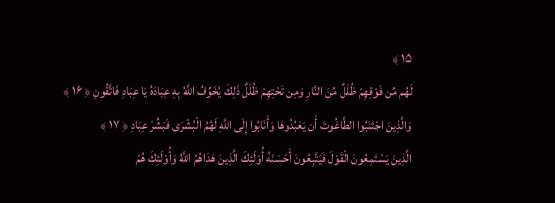۱۵ ﴾
لَهُم مِّن فَوْقِهِمْ ظُلَلٌ مِّنَ النَّارِ وَمِن تَحْتِهِمْ ظُلَلٌ ذَلِكَ يُخَوِّفُ اللَّهُ بِهِ عِبَادَهُ يَا عِبَادِ فَاتَّقُونِ ﴿ ۱۶ ﴾
وَالَّذِينَ اجْتَنَبُوا الطَّاغُوتَ أَن يَعْبُدُوهَا وَأَنَابُوا إِلَى اللَّهِ لَهُمُ الْبُشْرَى فَبَشِّرْ عِبَادِ ﴿ ۱۷ ﴾
الَّذِينَ يَسْتَمِعُونَ الْقَوْلَ فَيَتَّبِعُونَ أَحْسَنَهُ أُوْلَئِكَ الَّذِينَ هَدَاهُمُ اللَّهُ وَأُوْلَئِكَ هُمْ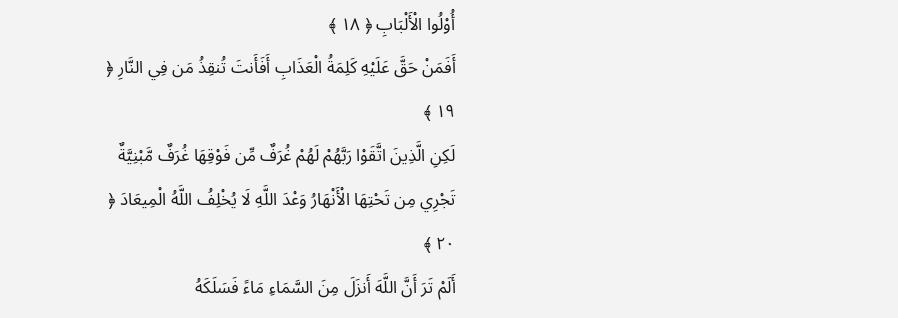أُوْلُوا الْأَلْبَابِ ﴿ ۱۸ ﴾
أَفَمَنْ حَقَّ عَلَيْهِ كَلِمَةُ الْعَذَابِ أَفَأَنتَ تُنقِذُ مَن فِي النَّارِ ﴿ ۱۹ ﴾
لَكِنِ الَّذِينَ اتَّقَوْا رَبَّهُمْ لَهُمْ غُرَفٌ مِّن فَوْقِهَا غُرَفٌ مَّبْنِيَّةٌ تَجْرِي مِن تَحْتِهَا الْأَنْهَارُ وَعْدَ اللَّهِ لَا يُخْلِفُ اللَّهُ الْمِيعَادَ ﴿ ۲۰ ﴾
أَلَمْ تَرَ أَنَّ اللَّهَ أَنزَلَ مِنَ السَّمَاءِ مَاءً فَسَلَكَهُ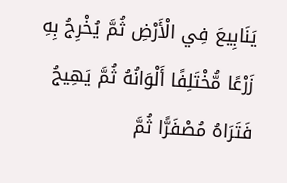يَنَابِيعَ فِي الْأَرْضِ ثُمَّ يُخْرِجُ بِهِ زَرْعًا مُّخْتَلِفًا أَلْوَانُهُ ثُمَّ يَهِيجُ فَتَرَاهُ مُصْفَرًّا ثُمَّ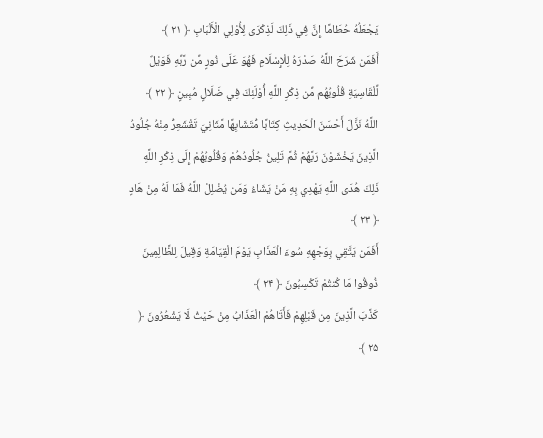يَجْعَلُهُ حُطَامًا إِنَّ فِي ذَلِكَ لَذِكْرَى لِأُوْلِي الْأَلْبَابِ ﴿ ۲۱ ﴾
أَفَمَن شَرَحَ اللَّهُ صَدْرَهُ لِلْإِسْلَامِ فَهُوَ عَلَى نُورٍ مِّن رَّبِّهِ فَوَيْلٌ لِّلْقَاسِيَةِ قُلُوبُهُم مِّن ذِكْرِ اللَّهِ أُوْلَئِكَ فِي ضَلَالٍ مُبِينٍ ﴿ ۲۲ ﴾
اللَّهُ نَزَّلَ أَحْسَنَ الْحَدِيثِ كِتَابًا مُّتَشَابِهًا مَّثَانِيَ تَقْشَعِرُّ مِنْهُ جُلُودُ الَّذِينَ يَخْشَوْنَ رَبَّهُمْ ثُمَّ تَلِينُ جُلُودُهُمْ وَقُلُوبُهُمْ إِلَى ذِكْرِ اللَّهِ ذَلِكَ هُدَى اللَّهِ يَهْدِي بِهِ مَنْ يَشَاءُ وَمَن يُضْلِلْ اللَّهُ فَمَا لَهُ مِنْ هَادٍ ﴿ ۲۳ ﴾
أَفَمَن يَتَّقِي بِوَجْهِهِ سُوءَ الْعَذَابِ يَوْمَ الْقِيَامَةِ وَقِيلَ لِلظَّالِمِينَ ذُوقُوا مَا كُنتُمْ تَكْسِبُونَ ﴿ ۲۴ ﴾
كَذَّبَ الَّذِينَ مِن قَبْلِهِمْ فَأَتَاهُمْ الْعَذَابُ مِنْ حَيْثُ لَا يَشْعُرُونَ ﴿ ۲۵ ﴾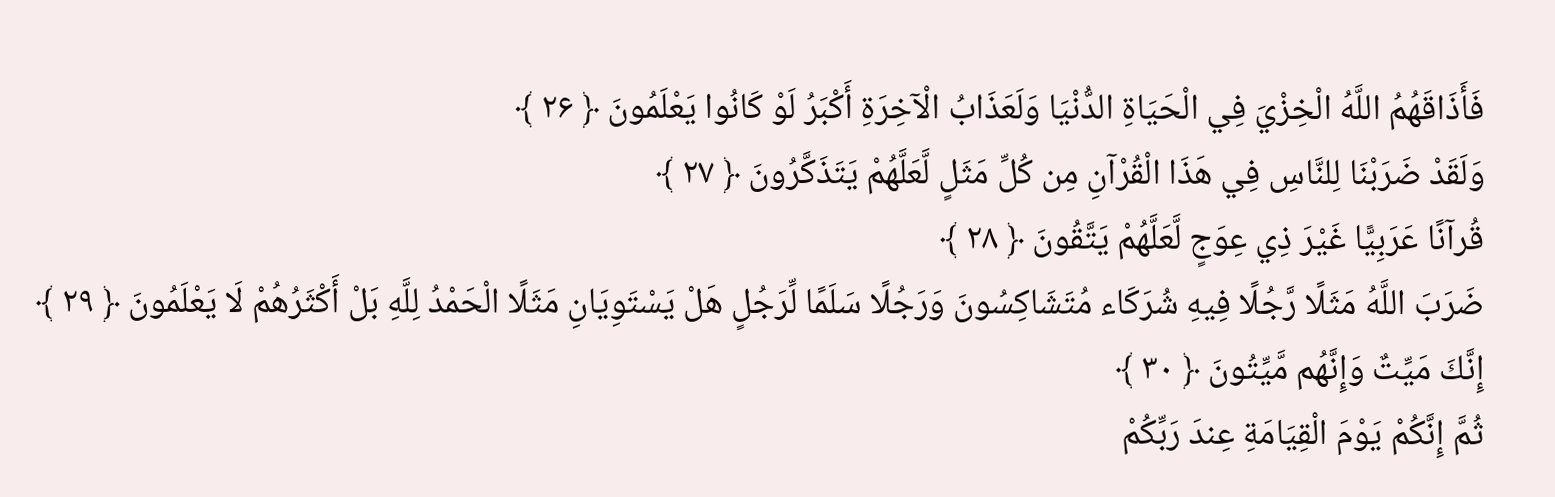فَأَذَاقَهُمُ اللَّهُ الْخِزْيَ فِي الْحَيَاةِ الدُّنْيَا وَلَعَذَابُ الْآخِرَةِ أَكْبَرُ لَوْ كَانُوا يَعْلَمُونَ ﴿ ۲۶ ﴾
وَلَقَدْ ضَرَبْنَا لِلنَّاسِ فِي هَذَا الْقُرْآنِ مِن كُلِّ مَثَلٍ لَّعَلَّهُمْ يَتَذَكَّرُونَ ﴿ ۲۷ ﴾
قُرآنًا عَرَبِيًّا غَيْرَ ذِي عِوَجٍ لَّعَلَّهُمْ يَتَّقُونَ ﴿ ۲۸ ﴾
ضَرَبَ اللَّهُ مَثَلًا رَّجُلًا فِيهِ شُرَكَاء مُتَشَاكِسُونَ وَرَجُلًا سَلَمًا لِّرَجُلٍ هَلْ يَسْتَوِيَانِ مَثَلًا الْحَمْدُ لِلَّهِ بَلْ أَكْثَرُهُمْ لَا يَعْلَمُونَ ﴿ ۲۹ ﴾
إِنَّكَ مَيِّتٌ وَإِنَّهُم مَّيِّتُونَ ﴿ ۳۰ ﴾
ثُمَّ إِنَّكُمْ يَوْمَ الْقِيَامَةِ عِندَ رَبِّكُمْ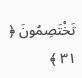تَخْتَصِمُونَ ﴿ ۳۱ ﴾